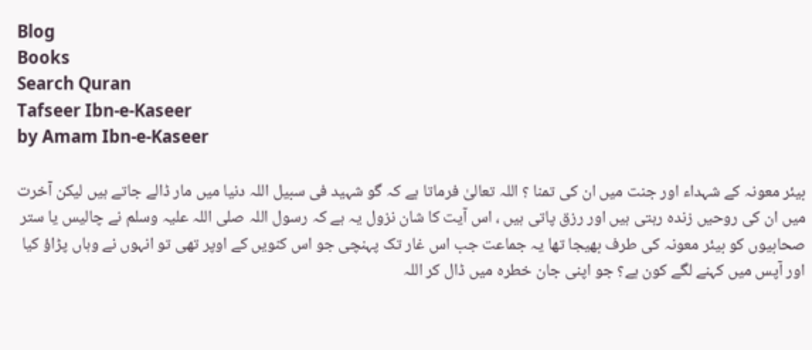Blog
Books
Search Quran
Tafseer Ibn-e-Kaseer
by Amam Ibn-e-Kaseer

بیئر معونہ کے شہداء اور جنت میں ان کی تمنا ؟ اللہ تعالیٰ فرماتا ہے کہ گو شہید فی سبیل اللہ دنیا میں مار ڈالے جاتے ہیں لیکن آخرت میں ان کی روحیں زندہ رہتی ہیں اور رزق پاتی ہیں ، اس آیت کا شان نزول یہ ہے کہ رسول اللہ صلی اللہ علیہ وسلم نے چالیس یا ستر صحابیوں کو بیئر معونہ کی طرف بھیجا تھا یہ جماعت جب اس غار تک پہنچی جو اس کنویں کے اوپر تھی تو انہوں نے وہاں پڑاؤ کیا اور آپس میں کہنے لگے کون ہے؟ جو اپنی جان خطرہ میں ڈال کر اللہ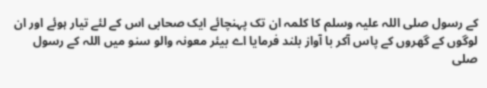کے رسول صلی اللہ علیہ وسلم کا کلمہ ان تک پہنچائے ایک صحابی اس کے لئے تیار ہوئے اور ان لوگوں کے گھروں کے پاس آکر با آواز بلند فرمایا اے بیئر معونہ والو سنو میں اللہ کے رسول صلی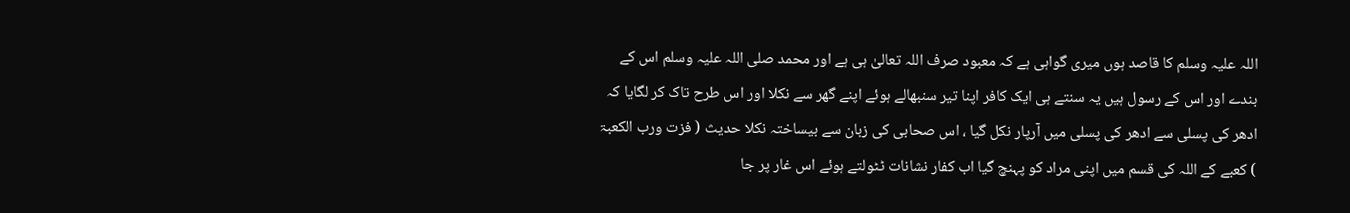اللہ علیہ وسلم کا قاصد ہوں میری گواہی ہے کہ معبود صرف اللہ تعالیٰ ہی ہے اور محمد صلی اللہ علیہ وسلم اس کے بندے اور اس کے رسول ہیں یہ سنتے ہی ایک کافر اپنا تیر سنبھالے ہوئے اپنے گھر سے نکلا اور اس طرح تاک کر لگایا کہ ادھر کی پسلی سے ادھر کی پسلی میں آرپار نکل گیا ، اس صحابی کی زبان سے بیساختہ نکلا حدیث ( فزت ورب الکعبۃ ) کعبے کے اللہ کی قسم میں اپنی مراد کو پہنچ گیا اب کفار نشانات ٹٹولتے ہوئے اس غار پر جا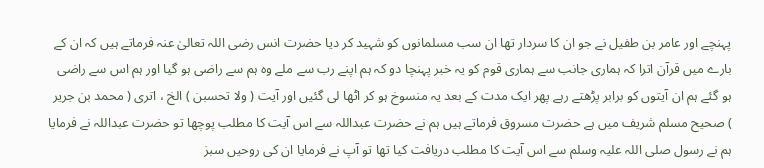پہنچے اور عامر بن طفیل نے جو ان کا سردار تھا ان سب مسلمانوں کو شہید کر دیا حضرت انس رضی اللہ تعالیٰ عنہ فرماتے ہیں کہ ان کے بارے میں قرآن اترا کہ ہماری جانب سے ہماری قوم کو یہ خبر پہنچا دو کہ ہم اپنے رب سے ملے وہ ہم سے راضی ہو گیا اور ہم اس سے راضی ہو گئے ہم ان آیتوں کو برابر پڑھتے رہے پھر ایک مدت کے بعد یہ منسوخ ہو کر اٹھا لی گئیں اور آیت ( ولا تحسبن ) الخ ، اتری ( محمد بن جریر ) صحیح مسلم شریف میں ہے حضرت مسروق فرماتے ہیں ہم نے حضرت عبداللہ سے اس آیت کا مطلب پوچھا تو حضرت عبداللہ نے فرمایا ہم نے رسول صلی اللہ علیہ وسلم سے اس آیت کا مطلب دریافت کیا تھا تو آپ نے فرمایا ان کی روحیں سبز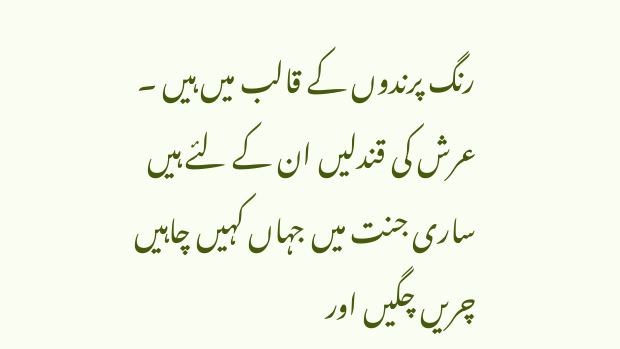رنگ پرندوں کے قالب میں ہیں ۔ عرش کی قندلیں ان کے لئے ہیں ساری جنت میں جہاں کہیں چاہیں چریں چگیں اور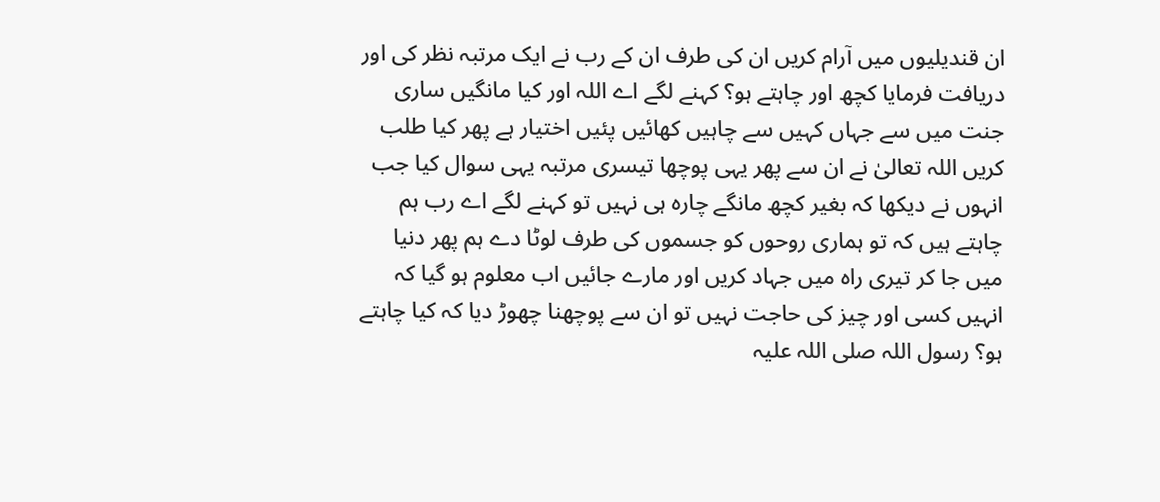ان قندیلیوں میں آرام کریں ان کی طرف ان کے رب نے ایک مرتبہ نظر کی اور دریافت فرمایا کچھ اور چاہتے ہو؟ کہنے لگے اے اللہ اور کیا مانگیں ساری جنت میں سے جہاں کہیں سے چاہیں کھائیں پئیں اختیار ہے پھر کیا طلب کریں اللہ تعالیٰ نے ان سے پھر یہی پوچھا تیسری مرتبہ یہی سوال کیا جب انہوں نے دیکھا کہ بغیر کچھ مانگے چارہ ہی نہیں تو کہنے لگے اے رب ہم چاہتے ہیں کہ تو ہماری روحوں کو جسموں کی طرف لوٹا دے ہم پھر دنیا میں جا کر تیری راہ میں جہاد کریں اور مارے جائیں اب معلوم ہو گیا کہ انہیں کسی اور چیز کی حاجت نہیں تو ان سے پوچھنا چھوڑ دیا کہ کیا چاہتے ہو؟ رسول اللہ صلی اللہ علیہ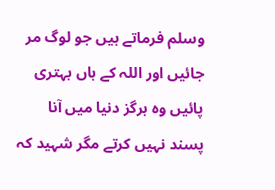وسلم فرماتے ہیں جو لوگ مر جائیں اور اللہ کے ہاں بہتری پائیں وہ ہرگز دنیا میں آنا پسند نہیں کرتے مگر شہید کہ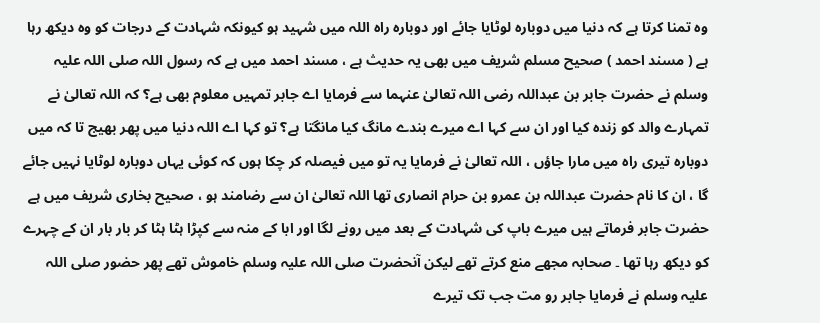وہ تمنا کرتا ہے کہ دنیا میں دوبارہ لوٹایا جائے اور دوبارہ راہ اللہ میں شہید ہو کیونکہ شہادت کے درجات کو وہ دیکھ رہا ہے ( مسند احمد ) صحیح مسلم شریف میں بھی یہ حدیث ہے ، مسند احمد میں ہے کہ رسول اللہ صلی اللہ علیہ وسلم نے حضرت جابر بن عبداللہ رضی اللہ تعالیٰ عنہما سے فرمایا اے جابر تمہیں معلوم بھی ہے؟ کہ اللہ تعالیٰ نے تمہارے والد کو زندہ کیا اور ان سے کہا اے میرے بندے مانگ کیا مانگتا ہے؟ تو کہا اے اللہ دنیا میں پھر بھیج تا کہ میں دوبارہ تیری راہ میں مارا جاؤں ، اللہ تعالیٰ نے فرمایا یہ تو میں فیصلہ کر چکا ہوں کہ کوئی یہاں دوبارہ لوٹایا نہیں جائے گا ، ان کا نام حضرت عبداللہ بن عمرو بن حرام انصاری تھا اللہ تعالیٰ ان سے رضامند ہو ، صحیح بخاری شریف میں ہے حضرت جابر فرماتے ہیں میرے باپ کی شہادت کے بعد میں رونے لگا اور ابا کے منہ سے کپڑا ہٹا ہٹا کر بار بار ان کے چہرے کو دیکھ رہا تھا ۔ صحابہ مجھے منع کرتے تھے لیکن آنحضرت صلی اللہ علیہ وسلم خاموش تھے پھر حضور صلی اللہ علیہ وسلم نے فرمایا جابر رو مت جب تک تیرے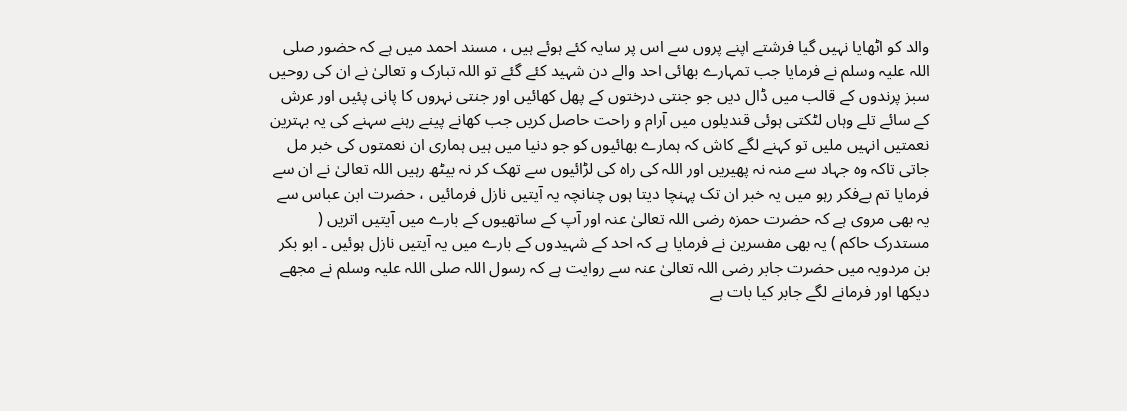والد کو اٹھایا نہیں گیا فرشتے اپنے پروں سے اس پر سایہ کئے ہوئے ہیں ، مسند احمد میں ہے کہ حضور صلی اللہ علیہ وسلم نے فرمایا جب تمہارے بھائی احد والے دن شہید کئے گئے تو اللہ تبارک و تعالیٰ نے ان کی روحیں سبز پرندوں کے قالب میں ڈال دیں جو جنتی درختوں کے پھل کھائیں اور جنتی نہروں کا پانی پئیں اور عرش کے سائے تلے وہاں لٹکتی ہوئی قندیلوں میں آرام و راحت حاصل کریں جب کھانے پینے رہنے سہنے کی یہ بہترین نعمتیں انہیں ملیں تو کہنے لگے کاش کہ ہمارے بھائیوں کو جو دنیا میں ہیں ہماری ان نعمتوں کی خبر مل جاتی تاکہ وہ جہاد سے منہ نہ پھیریں اور اللہ کی راہ کی لڑائیوں سے تھک کر نہ بیٹھ رہیں اللہ تعالیٰ نے ان سے فرمایا تم بےفکر رہو میں یہ خبر ان تک پہنچا دیتا ہوں چنانچہ یہ آیتیں نازل فرمائیں ، حضرت ابن عباس سے یہ بھی مروی ہے کہ حضرت حمزہ رضی اللہ تعالیٰ عنہ اور آپ کے ساتھیوں کے بارے میں آیتیں اتریں ( مستدرک حاکم ) یہ بھی مفسرین نے فرمایا ہے کہ احد کے شہیدوں کے بارے میں یہ آیتیں نازل ہوئیں ۔ ابو بکر بن مردویہ میں حضرت جابر رضی اللہ تعالیٰ عنہ سے روایت ہے کہ رسول اللہ صلی اللہ علیہ وسلم نے مجھے دیکھا اور فرمانے لگے جابر کیا بات ہے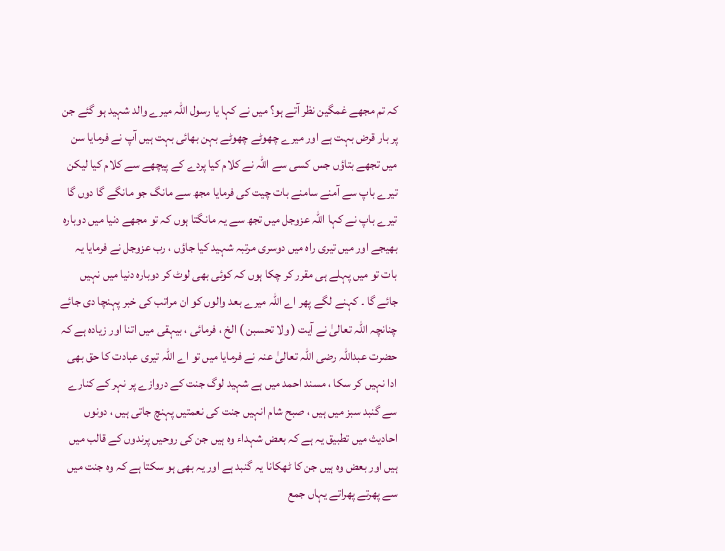کہ تم مجھے غمگین نظر آتے ہو؟ میں نے کہا یا رسول اللہ میرے والد شہید ہو گئے جن پر بار قرض بہت ہے اور میرے چھوٹے چھوٹے بہن بھائی بہت ہیں آپ نے فرمایا سن میں تجھے بتاؤں جس کسی سے اللہ نے کلام کیا پردے کے پیچھے سے کلام کیا لیکن تیرے باپ سے آمنے سامنے بات چیت کی فرمایا مجھ سے مانگ جو مانگے گا دوں گا تیرے باپ نے کہا اللہ عزوجل میں تجھ سے یہ مانگتا ہوں کہ تو مجھے دنیا میں دوبارہ بھیجے اور میں تیری راہ میں دوسری مرتبہ شہید کیا جاؤں ، رب عزوجل نے فرمایا یہ بات تو میں پہلے ہی مقرر کر چکا ہوں کہ کوئی بھی لوٹ کر دوبارہ دنیا میں نہیں جائے گا ۔ کہنے لگے پھر اے اللہ میرے بعد والوں کو ان مراتب کی خبر پہنچا دی جائے چنانچہ اللہ تعالیٰ نے آیت ( ولا تحسبن ) الخ ، فرمائی ، بیہقی میں اتنا اور زیادہ ہے کہ حضرت عبداللہ رضی اللہ تعالیٰ عنہ نے فرمایا میں تو اے اللہ تیری عبادت کا حق بھی ادا نہیں کر سکا ، مسند احمد میں ہے شہید لوگ جنت کے دروازے پر نہر کے کنارے سے گنبد سبز میں ہیں ، صبح شام انہیں جنت کی نعمتیں پہنچ جاتی ہیں ، دونوں احادیث میں تطبیق یہ ہے کہ بعض شہداء وہ ہیں جن کی روحیں پرندوں کے قالب میں ہیں اور بعض وہ ہیں جن کا ٹھکانا یہ گنبد ہے اور یہ بھی ہو سکتا ہے کہ وہ جنت میں سے پھرتے پھراتے یہاں جمع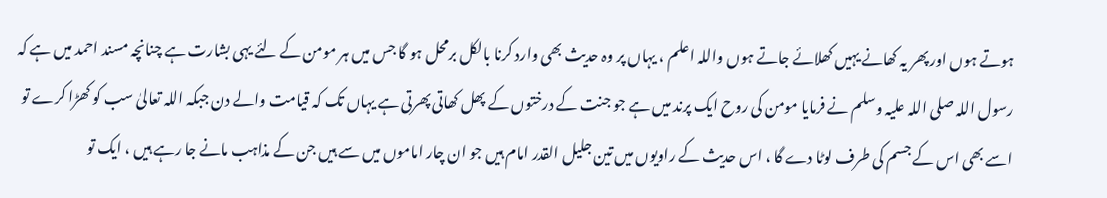ہوتے ہوں اور پھر یہ کھانے یہیں کھلائے جاتے ہوں واللہ اعلم ، یہاں پر وہ حدیث بھی وارد کرنا بالکل برمحل ہو گا جس میں ہر مومن کے لئے یہی بشارت ہے چنانچہ مسند احمد میں ہے کہ رسول اللہ صلی اللہ علیہ وسلم نے فرمایا مومن کی روح ایک پرند میں ہے جو جنت کے درختوں کے پھل کھاتی پھرتی ہے یہاں تک کہ قیامت والے دن جبکہ اللہ تعالیٰ سب کو کھڑا کرے تو اسے بھی اس کے جسم کی طرف لوٹا دے گا ، اس حدیث کے راویوں میں تین جلیل القدر امام ہیں جو ان چار اماموں میں سے ہیں جن کے مذاہب مانے جا رہے ہیں ، ایک تو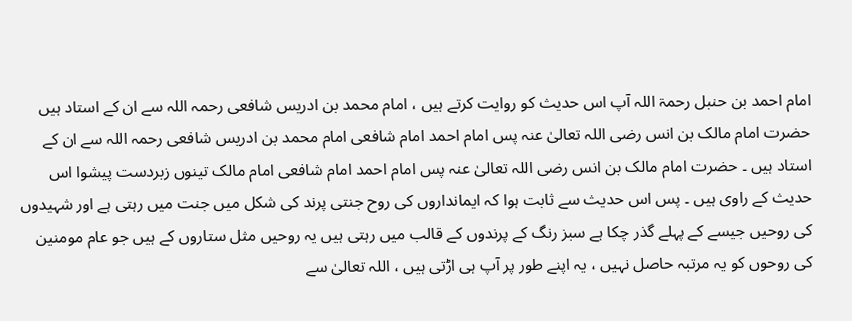امام احمد بن حنبل رحمۃ اللہ آپ اس حدیث کو روایت کرتے ہیں ، امام محمد بن ادریس شافعی رحمہ اللہ سے ان کے استاد ہیں حضرت امام مالک بن انس رضی اللہ تعالیٰ عنہ پس امام احمد امام شافعی امام محمد بن ادریس شافعی رحمہ اللہ سے ان کے استاد ہیں ۔ حضرت امام مالک بن انس رضی اللہ تعالیٰ عنہ پس امام احمد امام شافعی امام مالک تینوں زبردست پیشوا اس حدیث کے راوی ہیں ۔ پس اس حدیث سے ثابت ہوا کہ ایمانداروں کی روح جنتی پرند کی شکل میں جنت میں رہتی ہے اور شہیدوں کی روحیں جیسے کے پہلے گذر چکا ہے سبز رنگ کے پرندوں کے قالب میں رہتی ہیں یہ روحیں مثل ستاروں کے ہیں جو عام مومنین کی روحوں کو یہ مرتبہ حاصل نہیں ، یہ اپنے طور پر آپ ہی اڑتی ہیں ، اللہ تعالیٰ سے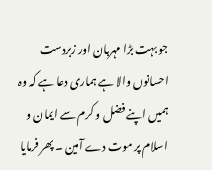جو بہت بڑا مہربان اور زبردست احسانوں والا ہے ہماری دعا ہے کہ وہ ہمیں اپنے فضل و کرم سے ایمان و اسلام پر موت دے آمین ۔ پھر فرمایا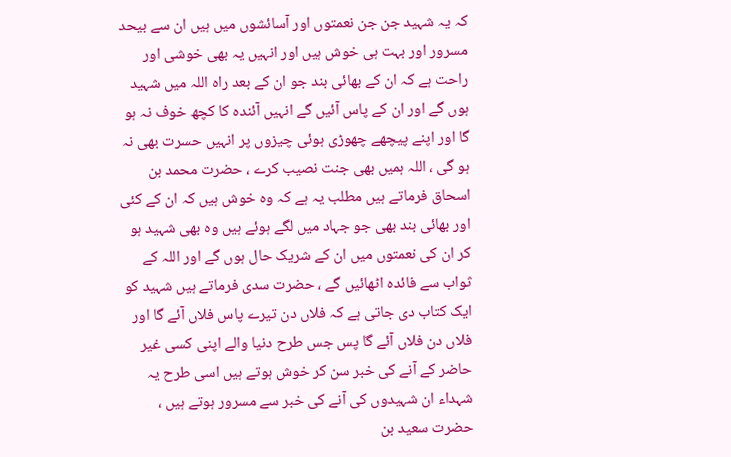کہ یہ شہید جن جن نعمتوں اور آسائشوں میں ہیں ان سے بیحد مسرور اور بہت ہی خوش ہیں اور انہیں یہ بھی خوشی اور راحت ہے کہ ان کے بھائی بند جو ان کے بعد راہ اللہ میں شہید ہوں گے اور ان کے پاس آئیں گے انہیں آئندہ کا کچھ خوف نہ ہو گا اور اپنے پیچھے چھوڑی ہوئی چیزوں پر انہیں حسرت بھی نہ ہو گی ، اللہ ہمیں بھی جنت نصیب کرے ، حضرت محمد بن اسحاق فرماتے ہیں مطلب یہ ہے کہ وہ خوش ہیں کہ ان کے کئی اور بھائی بند بھی جو جہاد میں لگے ہوئے ہیں وہ بھی شہید ہو کر ان کی نعمتوں میں ان کے شریک حال ہوں گے اور اللہ کے ثواب سے فائدہ اٹھائیں گے ، حضرت سدی فرماتے ہیں شہید کو ایک کتاب دی جاتی ہے کہ فلاں دن تیرے پاس فلاں آئے گا اور فلاں دن فلاں آئے گا پس جس طرح دنیا والے اپنی کسی غیر حاضر کے آنے کی خبر سن کر خوش ہوتے ہیں اسی طرح یہ شہداء ان شہیدوں کی آنے کی خبر سے مسرور ہوتے ہیں ، حضرت سعید بن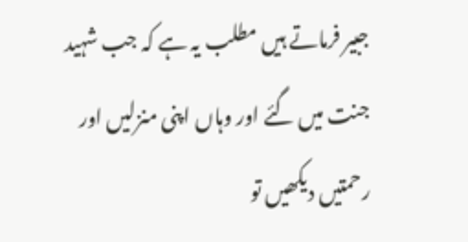جبیر فرماتے ہیں مطلب یہ ہے کہ جب شہید جنت میں گئے اور وہاں اپنی منزلیں اور رحمتیں دیکھیں تو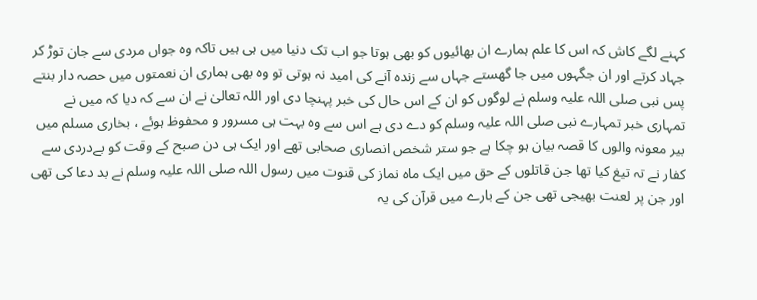کہنے لگے کاش کہ اس کا علم ہمارے ان بھائیوں کو بھی ہوتا جو اب تک دنیا میں ہی ہیں تاکہ وہ جواں مردی سے جان توڑ کر جہاد کرتے اور ان جگہوں میں جا گھستے جہاں سے زندہ آنے کی امید نہ ہوتی تو وہ بھی ہماری ان نعمتوں میں حصہ دار بنتے پس نبی صلی اللہ علیہ وسلم نے لوگوں کو ان کے اس حال کی خبر پہنچا دی اور اللہ تعالیٰ نے ان سے کہ دیا کہ میں نے تمہاری خبر تمہارے نبی صلی اللہ علیہ وسلم کو دے دی ہے اس سے وہ بہت ہی مسرور و محفوظ ہوئے ، بخاری مسلم میں بیر معونہ والوں کا قصہ بیان ہو چکا ہے جو ستر شخص انصاری صحابی تھے اور ایک ہی دن صبح کے وقت کو بےدردی سے کفار نے تہ تیغ کیا تھا جن قاتلوں کے حق میں ایک ماہ نماز کی قنوت میں رسول اللہ صلی اللہ علیہ وسلم نے بد دعا کی تھی اور جن پر لعنت بھیجی تھی جن کے بارے میں قرآن کی یہ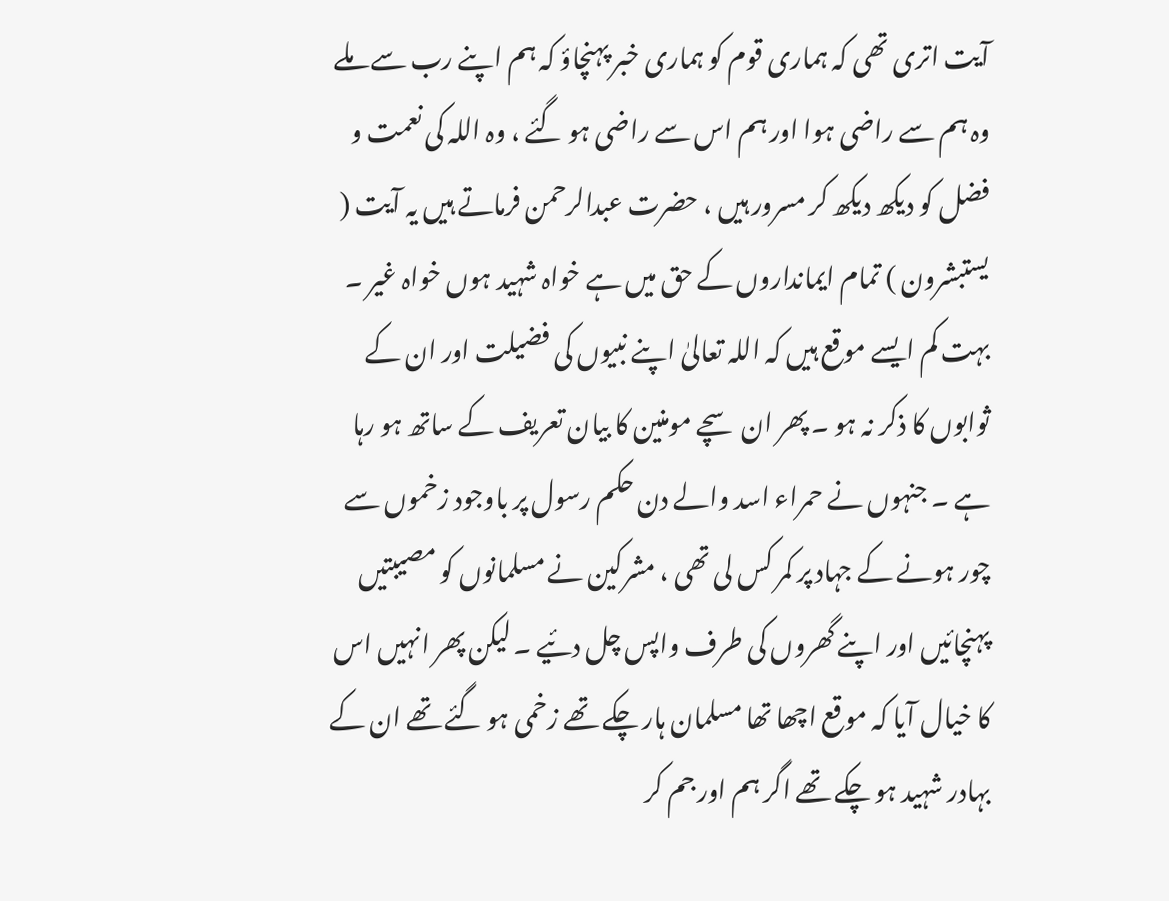آیت اتری تھی کہ ہماری قوم کو ہماری خبر پہنچاؤ کہ ہم اپنے رب سے ملے وہ ہم سے راضی ہوا اور ہم اس سے راضی ہو گئے ، وہ اللہ کی نعمت و فضل کو دیکھ دیکھ کر مسرور ہیں ، حضرت عبدالرحمن فرماتے ہیں یہ آیت ( یستبشرون ) تمام ایمانداروں کے حق میں ہے خواہ شہید ہوں خواہ غیر ۔ بہت کم ایسے موقع ہیں کہ اللہ تعالیٰ اپنے نبیوں کی فضیلت اور ان کے ثوابوں کا ذکر نہ ہو ۔ پھر ان سچے مومنین کا بیان تعریف کے ساتھ ہو رہا ہے ۔ جنہوں نے حمراء اسد والے دن حکم رسول پر باوجود زخموں سے چور ہونے کے جہاد پر کمر کس لی تھی ، مشرکین نے مسلمانوں کو مصیبتیں پہنچائیں اور اپنے گھروں کی طرف واپس چل دئیے ۔ لیکن پھر انہیں اس کا خیال آیا کہ موقع اچھا تھا مسلمان ہار چکے تھے زخمی ہو گئے تھے ان کے بہادر شہید ہو چکے تھے اگر ہم اور جم کر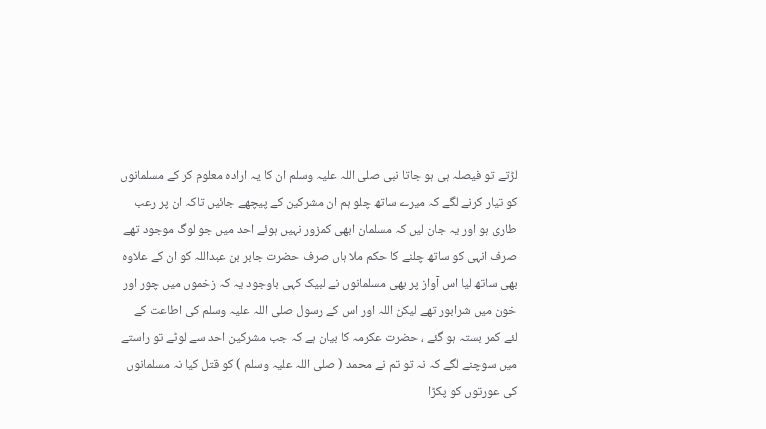لڑتے تو فیصلہ ہی ہو جاتا نبی صلی اللہ علیہ وسلم ان کا یہ ارادہ معلوم کر کے مسلمانوں کو تیار کرنے لگے کہ میرے ساتھ چلو ہم ان مشرکین کے پیچھے جائیں تاکہ ان پر رعب طاری ہو اور یہ جان لیں کہ مسلمان ابھی کمزور نہیں ہوئے احد میں جو لوگ موجود تھے صرف انہی کو ساتھ چلنے کا حکم ملا ہاں صرف حضرت جابر بن عبداللہ کو ان کے علاوہ بھی ساتھ لیا اس آواز پر بھی مسلمانوں نے لبیک کہی باوجود یہ کہ زخموں میں چور اور خون میں شرابور تھے لیکن اللہ اور اس کے رسول صلی اللہ علیہ وسلم کی اطاعت کے لئے کمر بستہ ہو گئے ، حضرت عکرمہ کا بیان ہے کہ جب مشرکین احد سے لوٹے تو راستے میں سوچنے لگے کہ نہ تو تم نے محمد ( صلی اللہ علیہ وسلم ) کو قتل کیا نہ مسلمانوں کی عورتوں کو پکڑا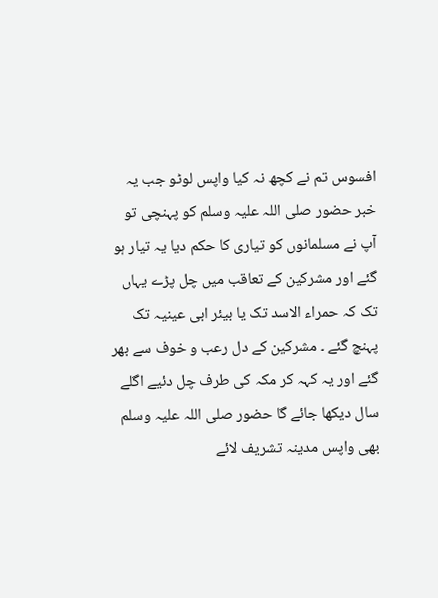افسوس تم نے کچھ نہ کیا واپس لوٹو جب یہ خبر حضور صلی اللہ علیہ وسلم کو پہنچی تو آپ نے مسلمانوں کو تیاری کا حکم دیا یہ تیار ہو گئے اور مشرکین کے تعاقب میں چل پڑے یہاں تک کہ حمراء الاسد تک یا بیئر ابی عینیہ تک پہنچ گئے ۔ مشرکین کے دل رعب و خوف سے بھر گئے اور یہ کہہ کر مکہ کی طرف چل دئیے اگلے سال دیکھا جائے گا حضور صلی اللہ علیہ وسلم بھی واپس مدینہ تشریف لائے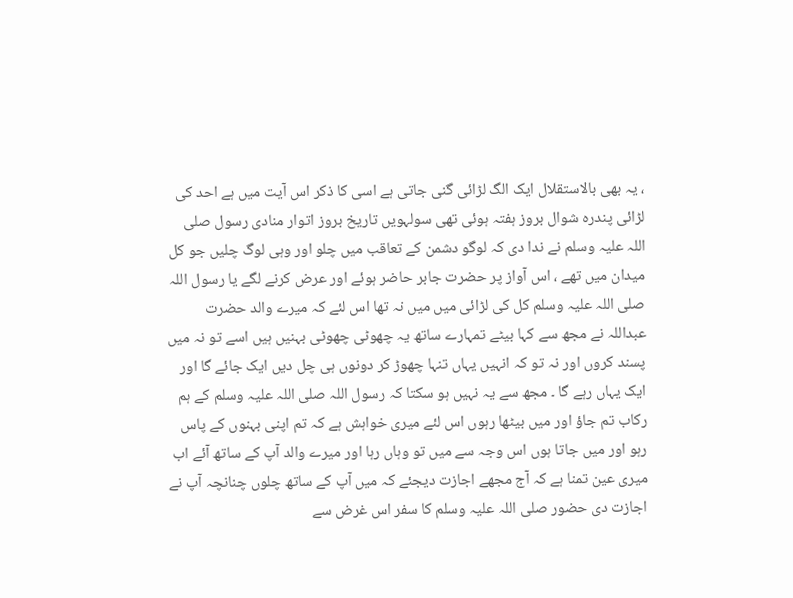، یہ بھی بالاستقلال ایک الگ لڑائی گنی جاتی ہے اسی کا ذکر اس آیت میں ہے احد کی لڑائی پندرہ شوال بروز ہفتہ ہوئی تھی سولہویں تاریخ بروز اتوار منادی رسول صلی اللہ علیہ وسلم نے ندا دی کہ لوگو دشمن کے تعاقب میں چلو اور وہی لوگ چلیں جو کل میدان میں تھے ، اس آواز پر حضرت جابر حاضر ہوئے اور عرض کرنے لگے یا رسول اللہ صلی اللہ علیہ وسلم کل کی لڑائی میں میں نہ تھا اس لئے کہ میرے والد حضرت عبداللہ نے مجھ سے کہا بیٹے تمہارے ساتھ یہ چھوٹی چھوٹی بہنیں ہیں اسے تو نہ میں پسند کروں اور نہ تو کہ انہیں یہاں تنہا چھوڑ کر دونوں ہی چل دیں ایک جائے گا اور ایک یہاں رہے گا ۔ مجھ سے یہ نہیں ہو سکتا کہ رسول اللہ صلی اللہ علیہ وسلم کے ہم رکاب تم جاؤ اور میں بیٹھا رہوں اس لئے میری خواہش ہے کہ تم اپنی بہنوں کے پاس رہو اور میں جاتا ہوں اس وجہ سے میں تو وہاں رہا اور میرے والد آپ کے ساتھ آئے اب میری عین تمنا ہے کہ آج مجھے اجازت دیجئے کہ میں آپ کے ساتھ چلوں چنانچہ آپ نے اجازت دی حضور صلی اللہ علیہ وسلم کا سفر اس غرض سے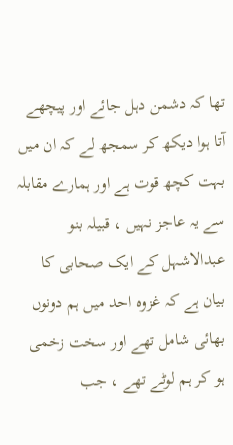تھا کہ دشمن دہل جائے اور پیچھے آتا ہوا دیکھ کر سمجھ لے کہ ان میں بہت کچھ قوت ہے اور ہمارے مقابلہ سے یہ عاجز نہیں ، قبیلہ بنو عبدالاشہل کے ایک صحابی کا بیان ہے کہ غزوہ احد میں ہم دونوں بھائی شامل تھے اور سخت زخمی ہو کر ہم لوٹے تھے ، جب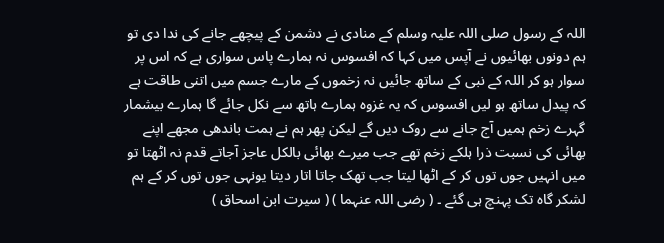اللہ کے رسول صلی اللہ علیہ وسلم کے منادی نے دشمن کے پیچھے جانے کی ندا دی تو ہم دونوں بھائیوں نے آپس میں کہا کہ افسوس نہ ہمارے پاس سواری ہے کہ اس پر سوار ہو کر اللہ کے نبی کے ساتھ جائیں نہ زخموں کے مارے جسم میں اتنی طاقت ہے کہ پیدل ساتھ ہو لیں افسوس کہ یہ غزوہ ہمارے ہاتھ سے نکل جائے گا ہمارے بیشمار گہرے زخم ہمیں آج جانے سے روک دیں گے لیکن پھر ہم نے ہمت باندھی مجھے اپنے بھائی کی نسبت ذرا ہلکے زخم تھے جب میرے بھائی بالکل عاجز آجاتے قدم نہ اٹھتا تو میں انہیں جوں توں کر کے اٹھا لیتا جب تھک جاتا اتار دیتا یونہی جوں توں کر کے ہم لشکر گاہ تک پہنچ ہی گئے ۔ ( رضی اللہ عنہما ) ( سیرت ابن اسحاق )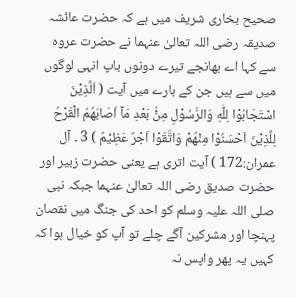صحیح بخاری شریف میں ہے کہ حضرت عائشہ صدیقہ رضی اللہ تعالیٰ عنہما نے حضرت عروہ سے کہا اے بھانجے تیرے دونوں باپ انہی لوگوں میں سے ہیں جن کے بارے میں آیت ( اَلَّذِيْنَ اسْتَجَابُوْا لِلّٰهِ وَالرَّسُوْلِ مِنْۢ بَعْدِ مَآ اَصَابَھُمُ الْقَرْحُ لِلَّذِيْنَ اَحْسَنُوْا مِنْھُمْ وَاتَّقَوْا اَجْرٌ عَظِيْمٌ ) 3 ۔ آل عمران:172 ) آیت اتری ہے یعنی حضرت زبیر اور حضرت صدیق رضی اللہ تعالیٰ عنہما جبکہ نبی صلی اللہ علیہ وسلم کو احد کی جنگ میں نقصان پہنچا اور مشرکین آگے چلے تو آپ کو خیال ہوا کہ کہیں یہ پھر واپس نہ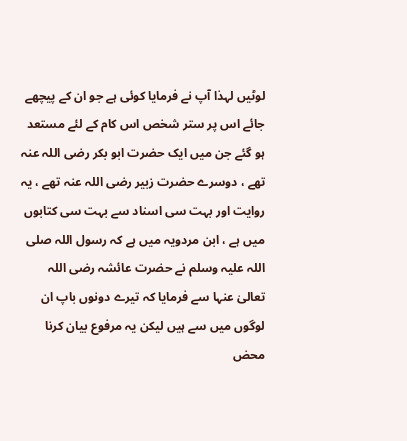لوٹیں لہذا آپ نے فرمایا کوئی ہے جو ان کے پیچھے جائے اس پر ستر شخص اس کام کے لئے مستعد ہو گئے جن میں ایک حضرت ابو بکر رضی اللہ عنہ تھے ، دوسرے حضرت زبیر رضی اللہ عنہ تھے ، یہ روایت اور بہت سی اسناد سے بہت سی کتابوں میں ہے ، ابن مردویہ میں ہے کہ رسول اللہ صلی اللہ علیہ وسلم نے حضرت عائشہ رضی اللہ تعالیٰ عنہا سے فرمایا کہ تیرے دونوں باپ ان لوگوں میں سے ہیں لیکن یہ مرفوع بیان کرنا محض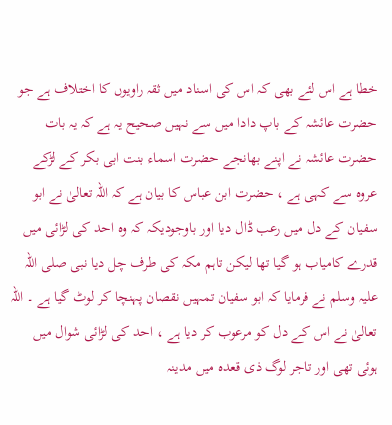خطا ہے اس لئے بھی کہ اس کی اسناد میں ثقہ راویوں کا اختلاف ہے جو حضرت عائشہ کے باپ دادا میں سے نہیں صحیح یہ ہے کہ یہ بات حضرت عائشہ نے اپنے بھانجے حضرت اسماء بنت ابی بکر کے لڑکے عروہ سے کہی ہے ، حضرت ابن عباس کا بیان ہے کہ اللہ تعالیٰ نے ابو سفیان کے دل میں رعب ڈال دیا اور باوجودیکہ کہ وہ احد کی لڑائی میں قدرے کامیاب ہو گیا تھا لیکن تاہم مکہ کی طرف چل دیا نبی صلی اللہ علیہ وسلم نے فرمایا کہ ابو سفیان تمہیں نقصان پہنچا کر لوٹ گیا ہے ۔ اللہ تعالیٰ نے اس کے دل کو مرعوب کر دیا ہے ، احد کی لڑائی شوال میں ہوئی تھی اور تاجر لوگ ذی قعدہ میں مدینہ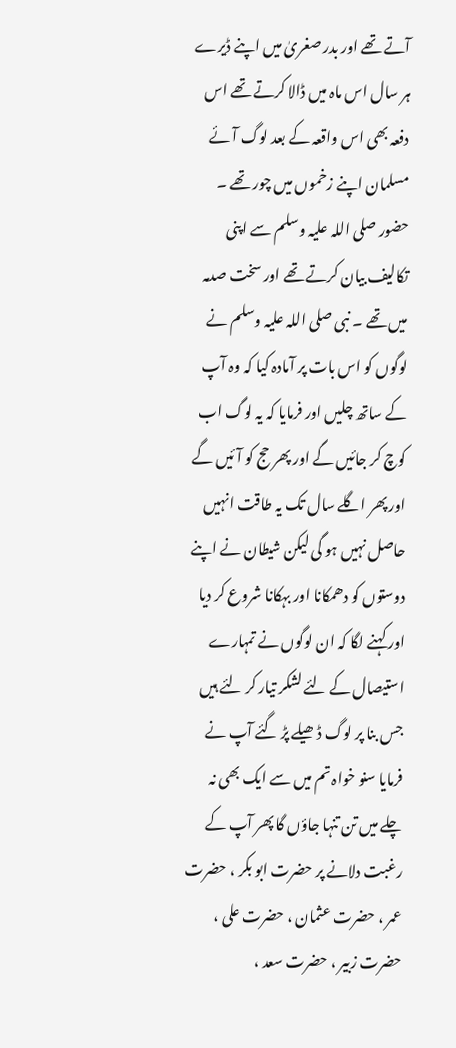آتے تھے اور بدر صغریٰ میں اپنے ڈیرے ہر سال اس ماہ میں ڈالا کرتے تھے اس دفعہ بھی اس واقعہ کے بعد لوگ آئے مسلمان اپنے زخموں میں چور تھے ۔ حضور صلی اللہ علیہ وسلم سے اپنی تکالیف بیان کرتے تھے اور سخت صدمہ میں تھے ۔ نبی صلی اللہ علیہ وسلم نے لوگوں کو اس بات پر آمادہ کیا کہ وہ آپ کے ساتھ چلیں اور فرمایا کہ یہ لوگ اب کوچ کر جائیں گے اور پھر حج کو آئیں گے اور پھر اگلے سال تک یہ طاقت انہیں حاصل نہیں ہو گی لیکن شیطان نے اپنے دوستوں کو دھمکانا اور بہکانا شروع کر دیا اور کہنے لگا کہ ان لوگوں نے تمہارے استیصال کے لئے لشکر تیار کر لئے ہیں جس بنا پر لوگ ڈھیلے پڑ گئے آپ نے فرمایا سنو خواہ تم میں سے ایک بھی نہ چلے میں تن تنہا جاؤں گا پھر آپ کے رغبت دلانے پر حضرت ابو بکر ، حضرت عمر ، حضرت عثمان ، حضرت علی ، حضرت زبیر ، حضرت سعد ،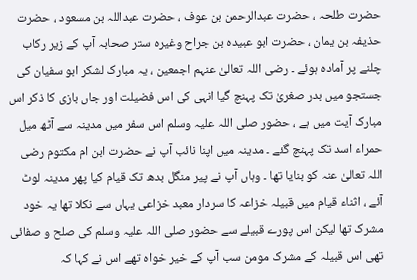حضرت طلحہ ، حضرت عبدالرحمن بن عوف ، حضرت عبداللہ بن مسعود ، حضرت حذیفہ بن یمان ، حضرت ابو عبیدہ بن جراح وغیرہ ستر صحابہ آپ کے زیر رکاب چلنے پر آمادہ ہوئے ۔ رضی اللہ تعالیٰ عنہم اجمعین ، یہ مبارک لشکر ابو سفیان کی جستجو میں بدر صغریٰ تک پہنچ گیا انہی کی اس فضیلت اور جاں بازی کا ذکر اس مبارک آیت میں ہے ، حضور صلی اللہ علیہ وسلم اس سفر میں مدینہ سے آٹھ میل حمراء اسد تک پہنچ گئے ۔ مدینہ میں اپنا نائب آپ نے حضرت ابن ام مکتوم رضی اللہ تعالیٰ عنہ کو بنایا تھا ۔ وہاں آپ نے پیر منگل بدھ تک قیام کیا پھر مدینہ لوٹ آئے ، اثناء قیام میں قبیلہ خزاعہ کا سردار معبد خزاعی یہاں سے نکلا تھا یہ خود مشرک تھا لیکن اس پورے قبیلے سے حضور صلی اللہ علیہ وسلم کی صلح و صفائی تھی اس قبیلہ کے مشرک مومن سب آپ کے خیر خواہ تھے اس نے کہا کہ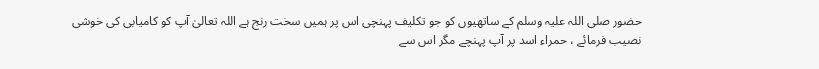حضور صلی اللہ علیہ وسلم کے ساتھیوں کو جو تکلیف پہنچی اس پر ہمیں سخت رنج ہے اللہ تعالیٰ آپ کو کامیابی کی خوشی نصیب فرمائے ، حمراء اسد پر آپ پہنچے مگر اس سے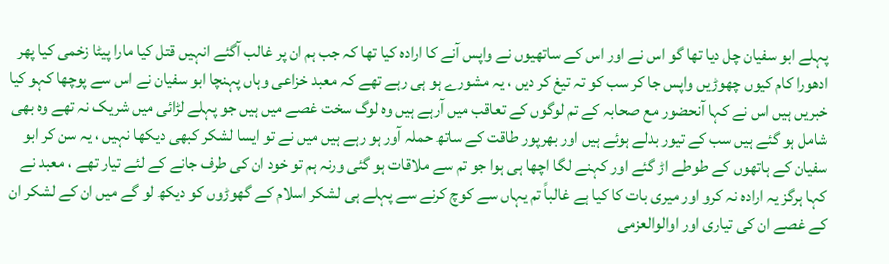پہلے ابو سفیان چل دیا تھا گو اس نے اور اس کے ساتھیوں نے واپس آنے کا ارادہ کیا تھا کہ جب ہم ان پر غالب آگئے انہیں قتل کیا مارا پیٹا زخمی کیا پھر ادھورا کام کیوں چھوڑیں واپس جا کر سب کو تہ تیغ کر دیں ، یہ مشورے ہو ہی رہے تھے کہ معبد خزاعی وہاں پہنچا ابو سفیان نے اس سے پوچھا کہو کیا خبریں ہیں اس نے کہا آنحضور مع صحابہ کے تم لوگوں کے تعاقب میں آرہے ہیں وہ لوگ سخت غصے میں ہیں جو پہلے لڑائی میں شریک نہ تھے وہ بھی شامل ہو گئے ہیں سب کے تیور بدلے ہوئے ہیں اور بھرپور طاقت کے ساتھ حملہ آور ہو رہے ہیں میں نے تو ایسا لشکر کبھی دیکھا نہیں ، یہ سن کر ابو سفیان کے ہاتھوں کے طوطے اڑ گئے اور کہنے لگا اچھا ہی ہوا جو تم سے ملاقات ہو گئی ورنہ ہم تو خود ان کی طرف جانے کے لئے تیار تھے ، معبد نے کہا ہرگز یہ ارادہ نہ کرو اور میری بات کا کیا ہے غالباً تم یہاں سے کوچ کرنے سے پہلے ہی لشکر اسلام کے گھوڑوں کو دیکھ لو گے میں ان کے لشکر ان کے غصے ان کی تیاری اور اوالوالعزمی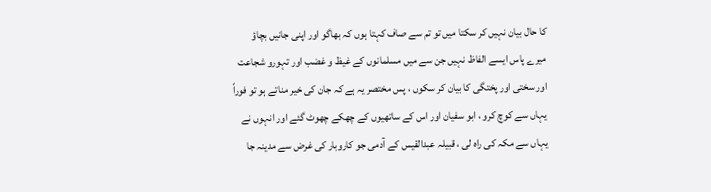کا حال بیان نہیں کر سکتا میں تو تم سے صاف کہتا ہوں کہ بھاگو اور اپنی جانیں بچاؤ میرے پاس ایسے الفاظ نہیں جن سے میں مسلمانوں کے غیظ و غضب اور تہورو شجاعت اور سختی اور پختگی کا بیان کر سکوں ، پس مختصر یہ ہے کہ جان کی خیر مناتے ہو تو فوراً یہاں سے کوچ کرو ، ابو سفیان اور اس کے ساتھیوں کے چھکے چھوٹ گئے اور انہوں نے یہاں سے مکہ کی راہ لی ، قبیلہ عبدالقیس کے آدمی جو کاروبار کی غرض سے مدینہ جا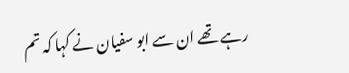رہے تھے ان سے ابو سفیان نے کہا کہ تم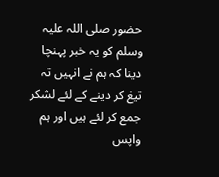حضور صلی اللہ علیہ وسلم کو یہ خبر پہنچا دینا کہ ہم نے انہیں تہ تیغ کر دینے کے لئے لشکر جمع کر لئے ہیں اور ہم واپس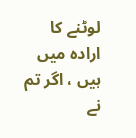لوٹنے کا ارادہ میں ہیں ، اگر تم نے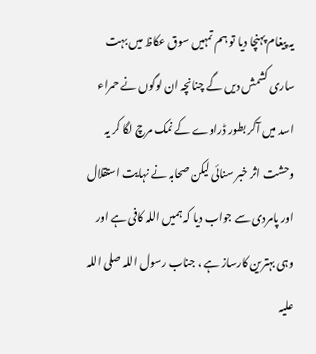یہ پیغام پہنچا دیا تو ہم تمہیں سوق عکاظ میں بہت ساری کشمش دیں گے چنانچہ ان لوگوں نے حمراء اسد میں آکر بطور ڈراوے کے نمک مرچ لگا کر یہ وحشت اثر خبر سنائی لیکن صحابہ نے نہایت استقلال اور پامردی سے جواب دیا کہ ہمیں اللہ کافی ہے اور وہی بہترین کارساز ہے ، جناب رسول اللہ صلی اللہ علیہ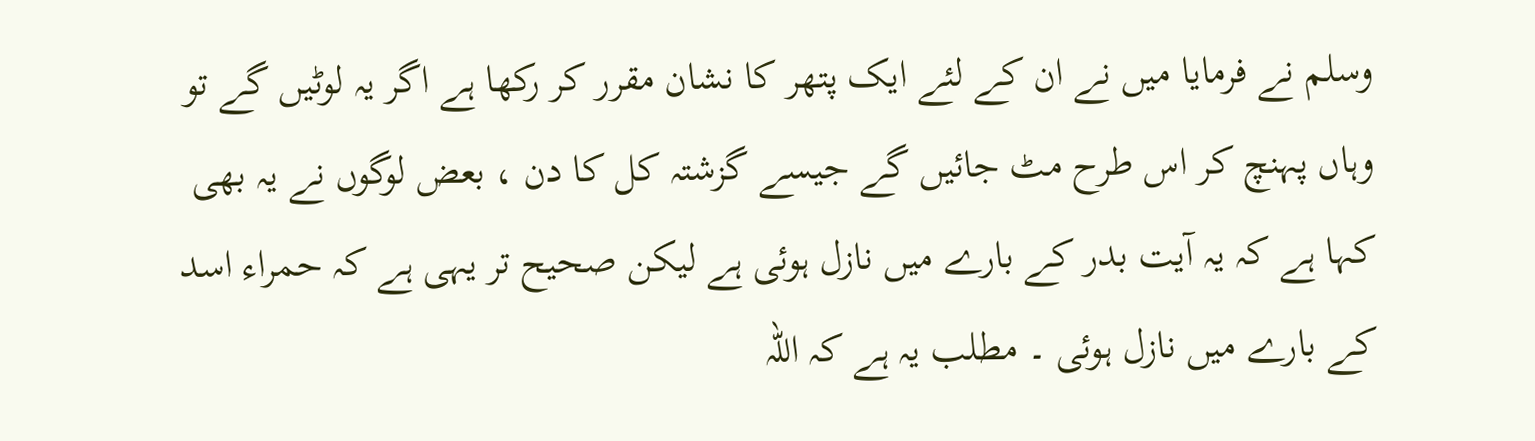وسلم نے فرمایا میں نے ان کے لئے ایک پتھر کا نشان مقرر کر رکھا ہے اگر یہ لوٹیں گے تو وہاں پہنچ کر اس طرح مٹ جائیں گے جیسے گزشتہ کل کا دن ، بعض لوگوں نے یہ بھی کہا ہے کہ یہ آیت بدر کے بارے میں نازل ہوئی ہے لیکن صحیح تر یہی ہے کہ حمراء اسد کے بارے میں نازل ہوئی ۔ مطلب یہ ہے کہ اللہ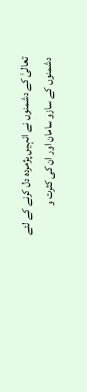تعالیٰ کے دشمنوں نے انہیں پژمردہ دل کرنے کے لئے دشمنوں کے سازو سامان اور ان کی کثرت و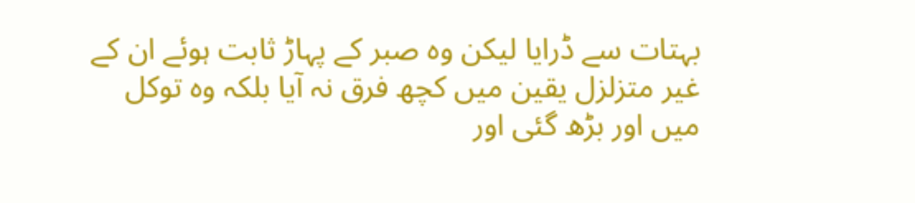بہتات سے ڈرایا لیکن وہ صبر کے پہاڑ ثابت ہوئے ان کے غیر متزلزل یقین میں کچھ فرق نہ آیا بلکہ وہ توکل میں اور بڑھ گئی اور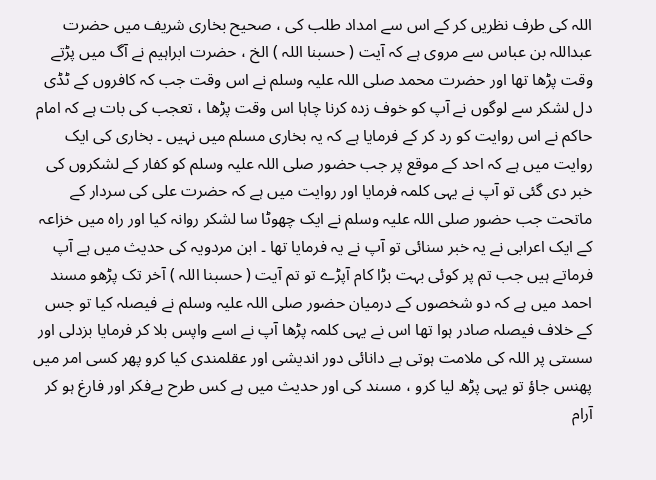اللہ کی طرف نظریں کر کے اس سے امداد طلب کی ، صحیح بخاری شریف میں حضرت عبداللہ بن عباس سے مروی ہے کہ آیت ( حسبنا اللہ ) الخ ، حضرت ابراہیم نے آگ میں پڑتے وقت پڑھا تھا اور حضرت محمد صلی اللہ علیہ وسلم نے اس وقت جب کہ کافروں کے ٹڈی دل لشکر سے لوگوں نے آپ کو خوف زدہ کرنا چاہا اس وقت پڑھا ، تعجب کی بات ہے کہ امام حاکم نے اس روایت کو رد کر کے فرمایا ہے کہ یہ بخاری مسلم میں نہیں ۔ بخاری کی ایک روایت میں ہے کہ احد کے موقع پر جب حضور صلی اللہ علیہ وسلم کو کفار کے لشکروں کی خبر دی گئی تو آپ نے یہی کلمہ فرمایا اور روایت میں ہے کہ حضرت علی کی سردار کے ماتحت جب حضور صلی اللہ علیہ وسلم نے ایک چھوٹا سا لشکر روانہ کیا اور راہ میں خزاعہ کے ایک اعرابی نے یہ خبر سنائی تو آپ نے یہ فرمایا تھا ۔ ابن مردویہ کی حدیث میں ہے آپ فرماتے ہیں جب تم پر کوئی بہت بڑا کام آپڑے تو تم آیت ( حسبنا اللہ ) آخر تک پڑھو مسند احمد میں ہے کہ دو شخصوں کے درمیان حضور صلی اللہ علیہ وسلم نے فیصلہ کیا تو جس کے خلاف فیصلہ صادر ہوا تھا اس نے یہی کلمہ پڑھا آپ نے اسے واپس بلا کر فرمایا بزدلی اور سستی پر اللہ کی ملامت ہوتی ہے دانائی دور اندیشی اور عقلمندی کیا کرو پھر کسی امر میں پھنس جاؤ تو یہی پڑھ لیا کرو ، مسند کی اور حدیث میں ہے کس طرح بےفکر اور فارغ ہو کر آرام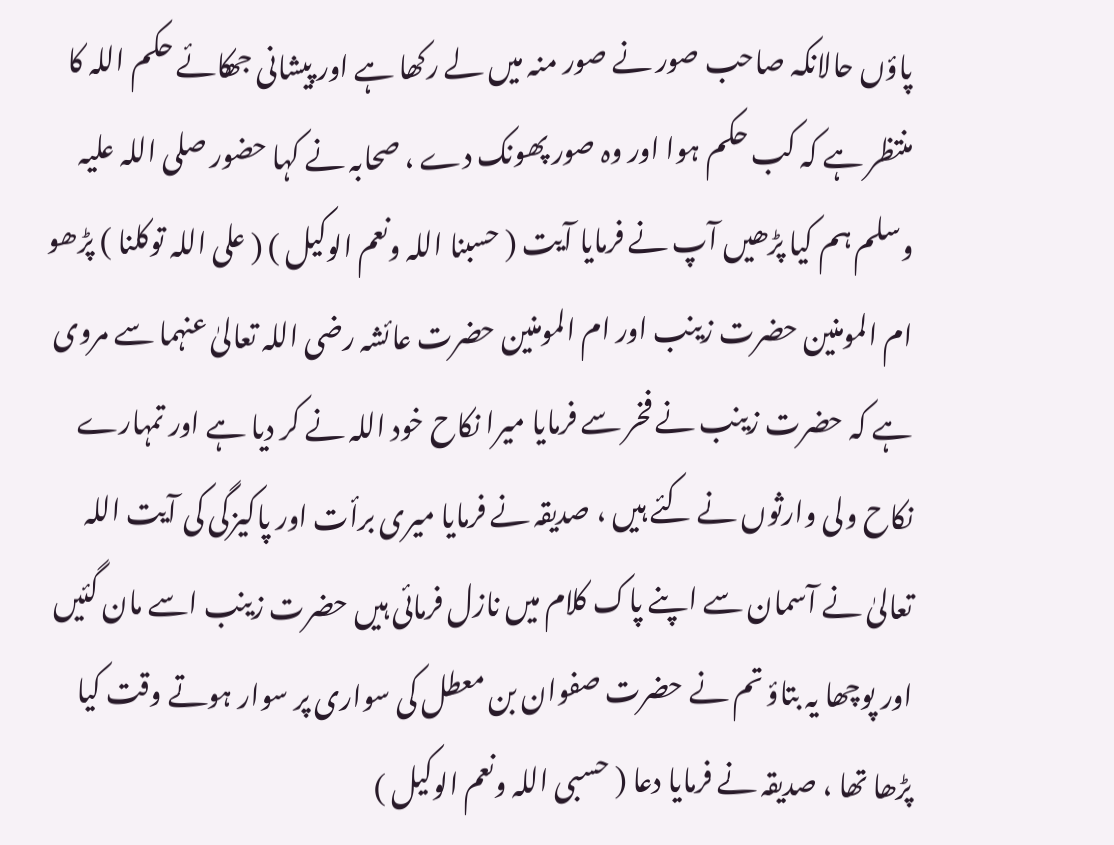پاؤں حالانکہ صاحب صور نے صور منہ میں لے رکھا ہے اور پیشانی جھکائے حکم اللہ کا منتظر ہے کہ کب حکم ہوا اور وہ صور پھونک دے ، صحابہ نے کہا حضور صلی اللہ علیہ وسلم ہم کیا پڑھیں آپ نے فرمایا آیت ( حسبنا اللہ ونعم الوکیل ) ( علی اللہ توکلنا ) پڑھو ام المومنین حضرت زینب اور ام المومنین حضرت عائشہ رضی اللہ تعالیٰ عنہما سے مروی ہے کہ حضرت زینب نے فخر سے فرمایا میرا نکاح خود اللہ نے کر دیا ہے اور تمہارے نکاح ولی وارثوں نے کئے ہیں ، صدیقہ نے فرمایا میری برأت اور پاکیزگی کی آیت اللہ تعالیٰ نے آسمان سے اپنے پاک کلام میں نازل فرمائی ہیں حضرت زینب اسے مان گئیں اور پوچھا یہ بتاؤ تم نے حضرت صفوان بن معطل کی سواری پر سوار ہوتے وقت کیا پڑھا تھا ، صدیقہ نے فرمایا دعا ( حسبی اللہ ونعم الوکیل )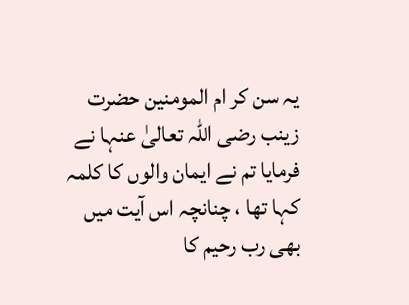یہ سن کر ام المومنین حضرت زینب رضی اللہ تعالیٰ عنہا نے فرمایا تم نے ایمان والوں کا کلمہ کہا تھا ، چنانچہ اس آیت میں بھی رب رحیم کا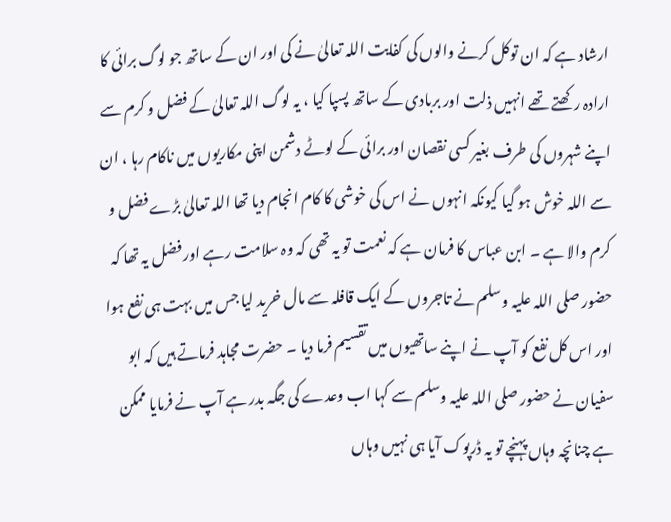ارشاد ہے کہ ان توکل کرنے والوں کی کفایت اللہ تعالیٰ نے کی اور ان کے ساتھ جو لوگ برائی کا ارادہ رکھتے تھے انہیں ذلت اور بربادی کے ساتھ پسپا کیا ، یہ لوگ اللہ تعالیٰ کے فضل و کرم سے اپنے شہروں کی طرف بغیر کسی نقصان اور برائی کے لوٹے دشمن اپنی مکاریوں میں ناکام رہا ، ان سے اللہ خوش ہو گیا کیونکہ انہوں نے اس کی خوشی کا کام انجام دیا تھا اللہ تعالیٰ بڑے فضل و کرم والا ہے ۔ ابن عباس کا فرمان ہے کہ نعمت تو یہ تھی کہ وہ سلامت رہے اور فضل یہ تھا کہ حضور صلی اللہ علیہ وسلم نے تاجروں کے ایک قافلہ سے مال خرید لیا جس میں بہت ہی نفع ہوا اور اس کل نفع کو آپ نے اپنے ساتھیوں میں تقسیم فرما دیا ۔ حضرت مجاہد فرماتے ہیں کہ ابو سفیان نے حضور صلی اللہ علیہ وسلم سے کہا اب وعدے کی جگہ بدر ہے آپ نے فرمایا ممکن ہے چنانچہ وہاں پہنچے تو یہ ڈرپوک آیا ہی نہیں وہاں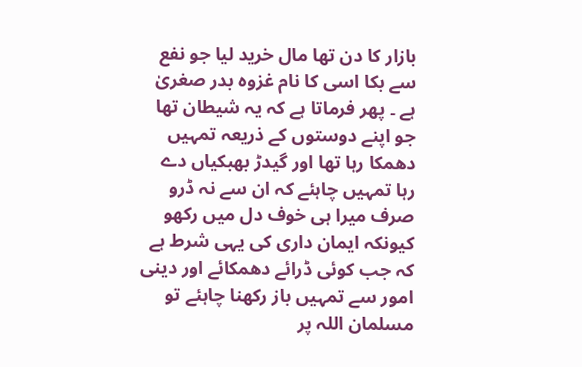بازار کا دن تھا مال خرید لیا جو نفع سے بکا اسی کا نام غزوہ بدر صغریٰ ہے ۔ پھر فرماتا ہے کہ یہ شیطان تھا جو اپنے دوستوں کے ذریعہ تمہیں دھمکا رہا تھا اور گیدڑ بھبکیاں دے رہا تمہیں چاہئے کہ ان سے نہ ڈرو صرف میرا ہی خوف دل میں رکھو کیونکہ ایمان داری کی یہی شرط ہے کہ جب کوئی ڈرائے دھمکائے اور دینی امور سے تمہیں باز رکھنا چاہئے تو مسلمان اللہ پر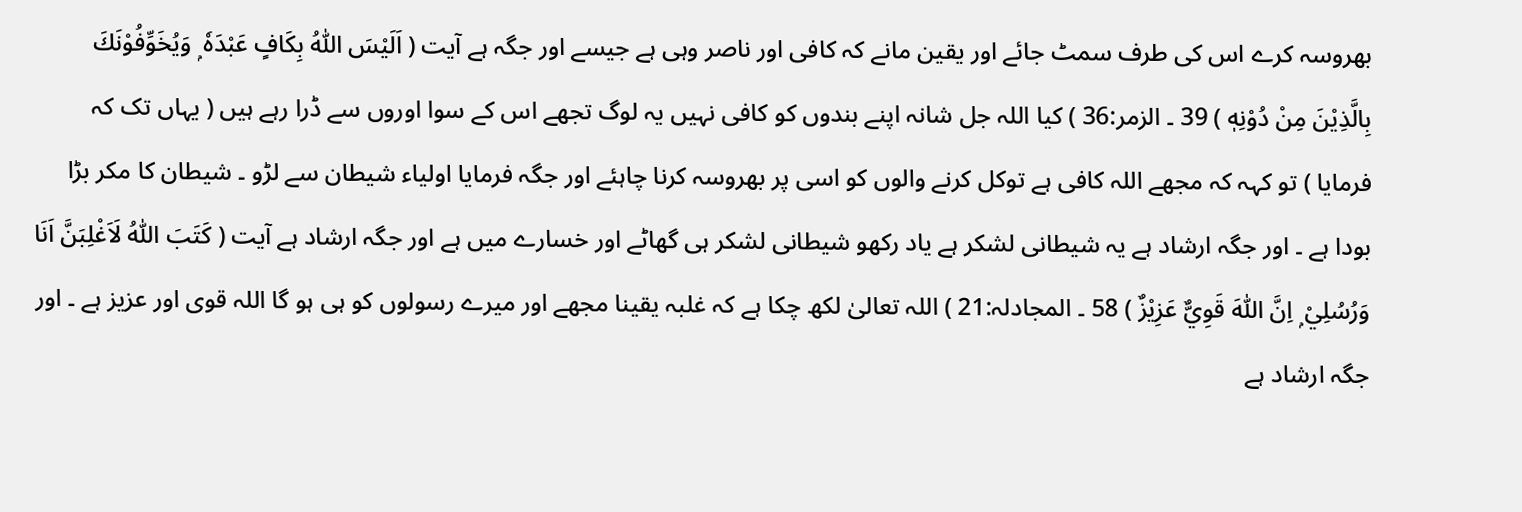بھروسہ کرے اس کی طرف سمٹ جائے اور یقین مانے کہ کافی اور ناصر وہی ہے جیسے اور جگہ ہے آیت ( اَلَيْسَ اللّٰهُ بِكَافٍ عَبْدَهٗ ۭ وَيُخَوِّفُوْنَكَ بِالَّذِيْنَ مِنْ دُوْنِهٖ ) 39 ۔ الزمر:36 ) کیا اللہ جل شانہ اپنے بندوں کو کافی نہیں یہ لوگ تجھے اس کے سوا اوروں سے ڈرا رہے ہیں ( یہاں تک کہ فرمایا ) تو کہہ کہ مجھے اللہ کافی ہے توکل کرنے والوں کو اسی پر بھروسہ کرنا چاہئے اور جگہ فرمایا اولیاء شیطان سے لڑو ۔ شیطان کا مکر بڑا بودا ہے ۔ اور جگہ ارشاد ہے یہ شیطانی لشکر ہے یاد رکھو شیطانی لشکر ہی گھاٹے اور خسارے میں ہے اور جگہ ارشاد ہے آیت ( كَتَبَ اللّٰهُ لَاَغْلِبَنَّ اَنَا وَرُسُلِيْ ۭ اِنَّ اللّٰهَ قَوِيٌّ عَزِيْزٌ ) 58 ۔ المجادلہ:21 ) اللہ تعالیٰ لکھ چکا ہے کہ غلبہ یقینا مجھے اور میرے رسولوں کو ہی ہو گا اللہ قوی اور عزیز ہے ۔ اور جگہ ارشاد ہے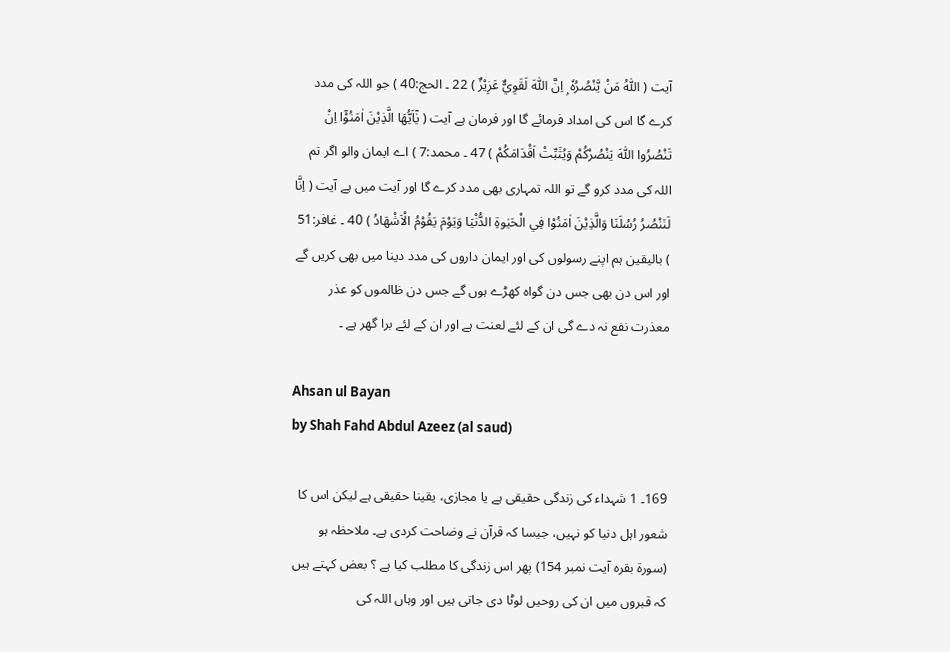آیت ( اللّٰهُ مَنْ يَّنْصُرُهٗ ۭ اِنَّ اللّٰهَ لَقَوِيٌّ عَزِيْزٌ ) 22 ۔ الحج:40 ) جو اللہ کی مدد کرے گا اس کی امداد فرمائے گا اور فرمان ہے آیت ( يٰٓاَيُّهَا الَّذِيْنَ اٰمَنُوْٓا اِنْ تَنْصُرُوا اللّٰهَ يَنْصُرْكُمْ وَيُثَبِّتْ اَقْدَامَكُمْ ) 47 ۔ محمد:7 ) اے ایمان والو اگر تم اللہ کی مدد کرو گے تو اللہ تمہاری بھی مدد کرے گا اور آیت میں ہے آیت ( اِنَّا لَنَنْصُرُ رُسُلَنَا وَالَّذِيْنَ اٰمَنُوْا فِي الْحَيٰوةِ الدُّنْيَا وَيَوْمَ يَقُوْمُ الْاَشْهَادُ ) 40 ۔ غافر:51 ) بالیقین ہم اپنے رسولوں کی اور ایمان داروں کی مدد دینا میں بھی کریں گے اور اس دن بھی جس دن گواہ کھڑے ہوں گے جس دن ظالموں کو عذر معذرت نفع نہ دے گی ان کے لئے لعنت ہے اور ان کے لئے برا گھر ہے ۔

Ahsan ul Bayan
by Shah Fahd Abdul Azeez (al saud)

169۔ 1 شہداء کی زندگی حقیقی ہے یا مجازی، یقینا حقیقی ہے لیکن اس کا شعور اہل دنیا کو نہیں، جیسا کہ قرآن نے وضاحت کردی ہے۔ ملاحظہ ہو (سورۃ بقرہ آیت نمبر 154) پھر اس زندگی کا مطلب کیا ہے ؟ بعض کہتے ہیں کہ قبروں میں ان کی روحیں لوٹا دی جاتی ہیں اور وہاں اللہ کی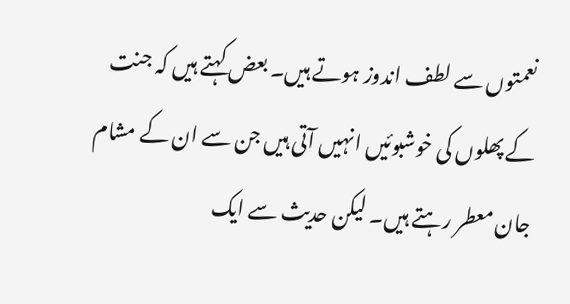نعمتوں سے لطف اندوز ہوتے ہیں۔ بعض کہتے ہیں کہ جنت کے پھلوں کی خوشبوئیں انہیں آتی ہیں جن سے ان کے مشام جان معطر رہتے ہیں۔ لیکن حدیث سے ایک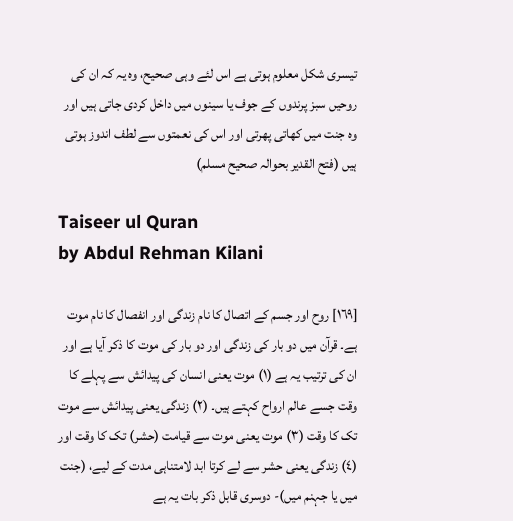تیسری شکل معلوم ہوتی ہے اس لئے وہی صحیح، وہ یہ کہ ان کی روحیں سبز پرندوں کے جوف یا سینوں میں داخل کردی جاتی ہیں اور وہ جنت میں کھاتی پھرتی اور اس کی نعمتوں سے لطف اندوز ہوتی ہیں (فتح القدیر بحوالہ صحیح مسلم)

Taiseer ul Quran
by Abdul Rehman Kilani

[١٦٩] روح اور جسم کے اتصال کا نام زندگی اور انفصال کا نام موت ہے۔ قرآن میں دو بار کی زندگی اور دو بار کی موت کا ذکر آیا ہے اور ان کی ترتیب یہ ہے (١) موت یعنی انسان کی پیدائش سے پہلے کا وقت جسے عالم ارواح کہتے ہیں۔ (٢) زندگی یعنی پیدائش سے موت تک کا وقت (٣) موت یعنی موت سے قیامت (حشر) تک کا وقت اور (٤) زندگی یعنی حشر سے لے کرتا ابد لامتناہی مدت کے لیے، (جنت میں یا جہنم میں)- دوسری قابل ذکر بات یہ ہے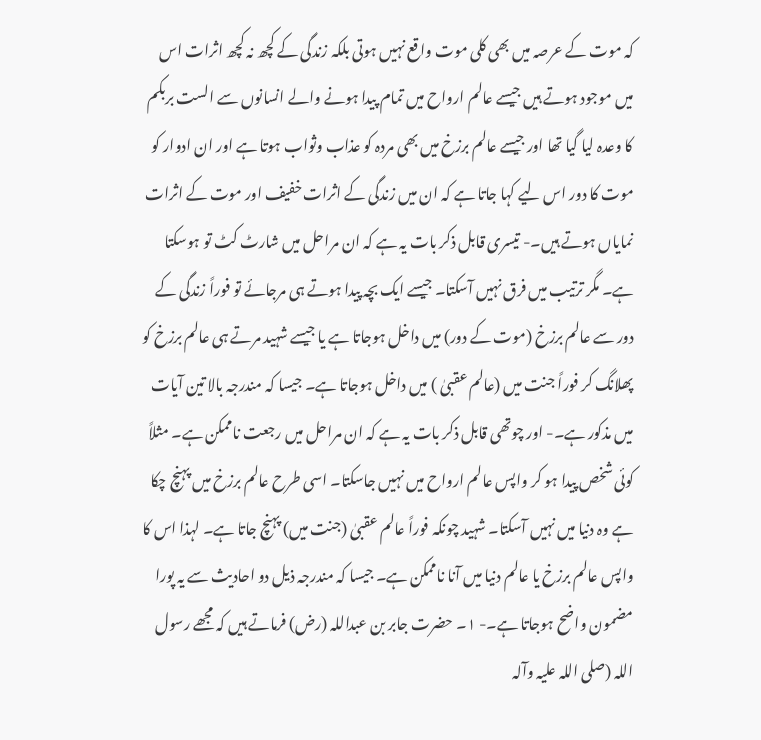کہ موت کے عرصہ میں بھی کلی موت واقع نہیں ہوتی بلکہ زندگی کے کچھ نہ کچھ اثرات اس میں موجود ہوتے ہیں جیسے عالم ارواح میں تمام پیدا ہونے والے انسانوں سے الست بربکم کا وعدہ لیا گیا تھا اور جیسے عالم برزخ میں بھی مردہ کو عذاب وثواب ہوتا ہے اور ان ادوار کو موت کا دور اس لیے کہا جاتا ہے کہ ان میں زندگی کے اثرات خفیف اور موت کے اثرات نمایاں ہوتے ہیں۔- تیسری قابل ذکر بات یہ ہے کہ ان مراحل میں شارٹ کٹ تو ہوسکتا ہے۔ مگر ترتیب میں فرق نہیں آسکتا۔ جیسے ایک بچہ پیدا ہوتے ہی مرجائے تو فوراً زندگی کے دور سے عالم برزخ (موت کے دور) میں داخل ہوجاتا ہے یا جیسے شہید مرتے ہی عالم برزخ کو پھلانگ کر فوراً جنت میں (عالم عقبیٰ ) میں داخل ہوجاتا ہے۔ جیسا کہ مندرجہ بالا تین آیات میں مذکور ہے۔- اور چوتھی قابل ذکر بات یہ ہے کہ ان مراحل میں رجعت ناممکن ہے۔ مثلاً کوئی شخص پیدا ہو کر واپس عالم ارواح میں نہیں جاسکتا۔ اسی طرح عالم برزخ میں پہنچ چکا ہے وہ دنیا میں نہیں آسکتا۔ شہید چونکہ فوراً عالم عقبیٰ (جنت میں) پہنچ جاتا ہے۔ لہذا اس کا واپس عالم برزخ یا عالم دنیا میں آنا ناممکن ہے۔ جیسا کہ مندرجہ ذیل دو احادیث سے یہ پورا مضمون واضح ہوجاتا ہے۔- ١۔ حضرت جابر بن عبداللہ (رض) فرماتے ہیں کہ مجھے رسول اللہ (صلی اللہ علیہ وآلہ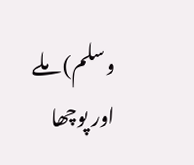وسلم) ملے اور پوچھا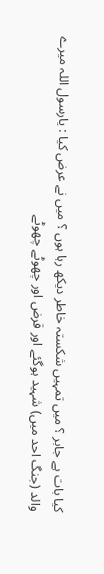کیا بات ہے جابر ؟ میں تمہیں شکستہ خاطر دیکھ رہا ہوں ؟ میں نے عرض کیا : یارسول اللہ میرے والد (جنگ احد میں) شہید ہوگئے اور قرض اور چھوٹے چھوٹے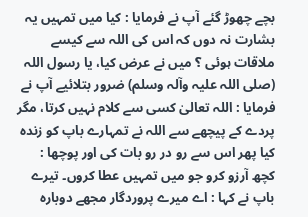بچے چھوڑ گئے آپ نے فرمایا : کیا میں تمہیں یہ بشارت نہ دوں کہ اس کی اللہ سے کیسے ملاقات ہوئی ؟ میں نے عرض کیا، یا رسول اللہ (صلی اللہ علیہ وآلہ وسلم) ضرور بتلائیے آپ نے فرمایا : اللہ تعالیٰ کسی سے کلام نہیں کرتا، مگر پردے کے پیچھے سے اللہ نے تمہارے باپ کو زندہ کیا پھر اس سے رو در رو بات کی اور پوچھا : کچھ آرزو کرو جو میں تمہیں عطا کروں۔ تیرے باپ نے کہا : اے میرے پروردگار مجھے دوبارہ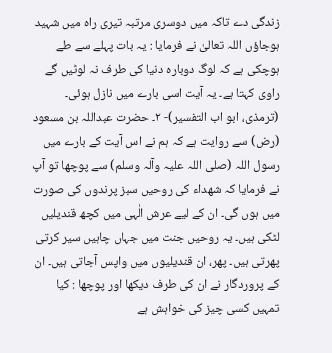زندگی دے تاکہ میں دوسری مرتبہ تیری راہ میں شہید ہوجاؤں اللہ تعالیٰ نے فرمایا : یہ بات پہلے سے طے ہوچکی ہے کہ لوگ دوبارہ دنیا کی طرف نہ لوٹیں گے راوی کہتا ہے۔ یہ آیت اسی بارے میں نازل ہوئی۔ (ترمذی، ابو اب التفسیر)- ٢۔ حضرت عبداللہ بن مسعود (رض) سے روایت ہے کہ ہم نے اس آیت کے بارے میں رسول اللہ (صلی اللہ علیہ وآلہ وسلم) سے پوچھا تو آپ نے فرمایا کہ شھداء کی روحیں سبز پرندوں کی صورت میں ہوں گی۔ ان کے لیے عرش الٰہی میں کچھ قندیلیں لٹکی ہیں۔ یہ روحیں جنت میں جہاں چاہیں سیر کرتی پھرتی ہیں۔ پھر، ان قندیلیوں میں واپس آجاتی ہیں۔ ان کے پروردگار نے ان کی طرف دیکھا اور پوچھا : کیا تمہیں کسی چیز کی خواہش ہے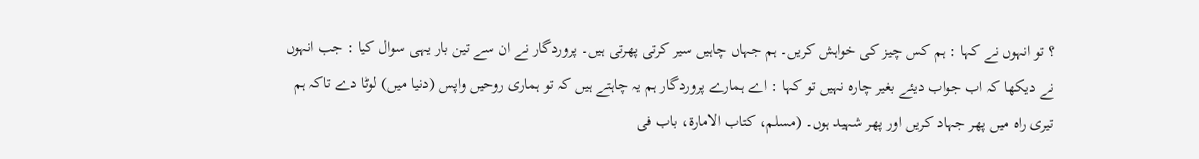؟ تو انہوں نے کہا : ہم کس چیز کی خواہش کریں۔ ہم جہاں چاہیں سیر کرتی پھرتی ہیں۔ پروردگار نے ان سے تین بار یہی سوال کیا : جب انہوں نے دیکھا کہ اب جواب دیئے بغیر چارہ نہیں تو کہا : اے ہمارے پروردگار ہم یہ چاہتے ہیں کہ تو ہماری روحیں واپس (دنیا میں) لوٹا دے تاکہ ہم تیری راہ میں پھر جہاد کریں اور پھر شہید ہوں۔ (مسلم، کتاب الامارۃ، باب فی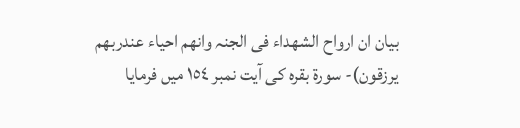بیان ان ارواح الشھداء فی الجنہ وانھم احیاء عندربھم یرزقون)- سورة بقرہ کی آیت نمبر ١٥٤ میں فرمایا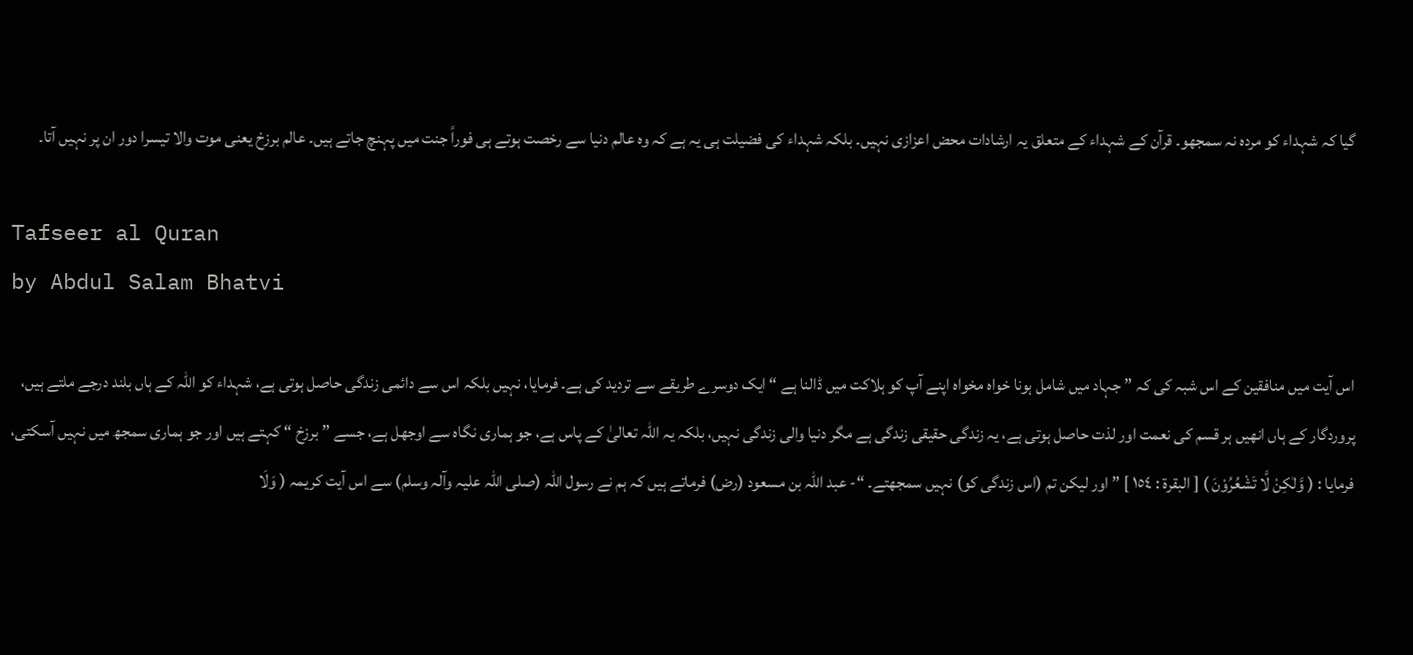گیا کہ شہداء کو مردہ نہ سمجھو۔ قرآن کے شہداء کے متعلق یہ ارشادات محض اعزازی نہیں۔ بلکہ شہداء کی فضیلت ہی یہ ہے کہ وہ عالم دنیا سے رخصت ہوتے ہی فوراً جنت میں پہنچ جاتے ہیں۔ عالم برزخ یعنی موت والا تیسرا دور ان پر نہیں آتا۔

Tafseer al Quran
by Abdul Salam Bhatvi

اس آیت میں منافقین کے اس شبہ کی کہ ” جہاد میں شامل ہونا خواہ مخواہ اپنے آپ کو ہلاکت میں ڈالنا ہے “ ایک دوسرے طریقے سے تردید کی ہے۔ فرمایا، نہیں بلکہ اس سے دائمی زندگی حاصل ہوتی ہے، شہداء کو اللہ کے ہاں بلند درجے ملتے ہیں، پروردگار کے ہاں انھیں ہر قسم کی نعمت اور لذت حاصل ہوتی ہے، یہ زندگی حقیقی زندگی ہے مگر دنیا والی زندگی نہیں، بلکہ یہ اللہ تعالیٰ کے پاس ہے، جو ہماری نگاہ سے اوجھل ہے، جسے ” برزخ “ کہتے ہیں اور جو ہماری سمجھ میں نہیں آسکتی، فرمایا : ( وَّلٰكِنْ لَّا تَشْعُرُوْنَ ) [ البقرۃ : ١٥٤ ] ” اور لیکن تم (اس زندگی کو) نہیں سمجھتے۔ “- عبد اللہ بن مسعود (رض) فرماتے ہیں کہ ہم نے رسول اللہ (صلی اللہ علیہ وآلہ وسلم) سے اس آیت کریمہ ( وَلَا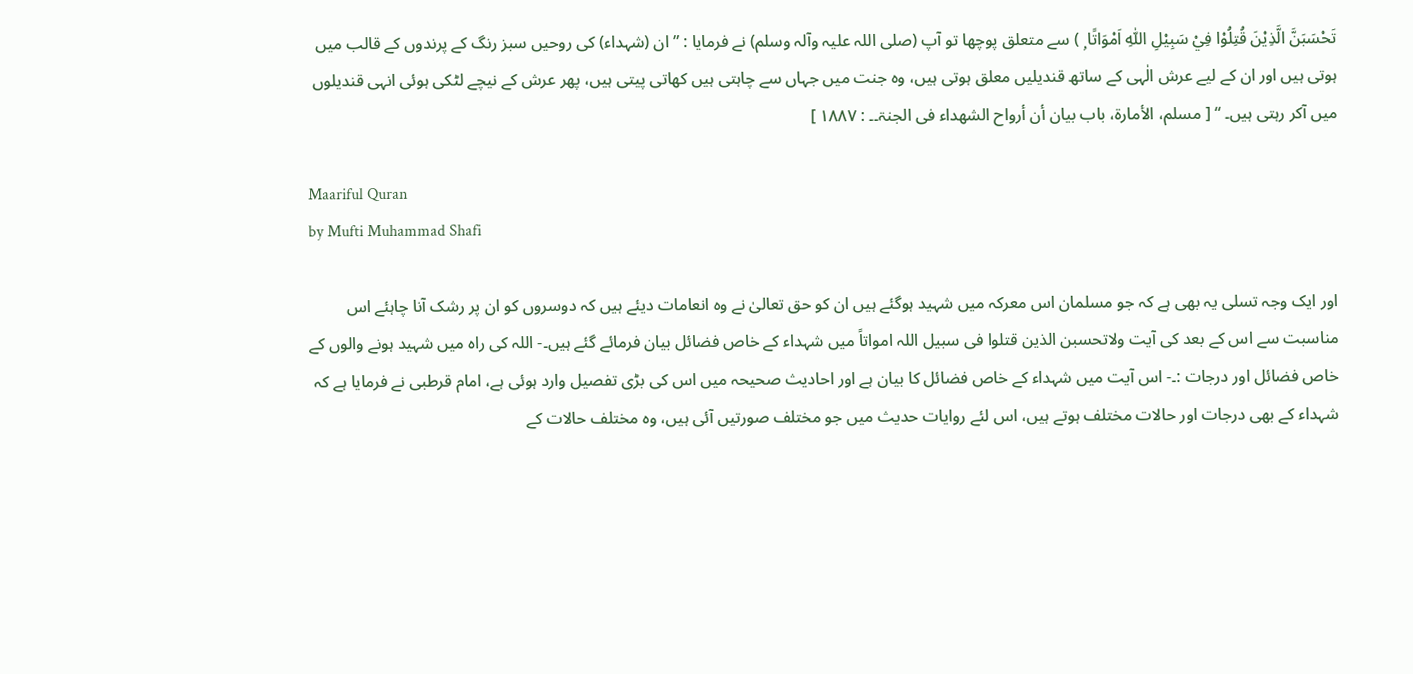تَحْسَبَنَّ الَّذِيْنَ قُتِلُوْا فِيْ سَبِيْلِ اللّٰهِ اَمْوَاتًا ۭ ) سے متعلق پوچھا تو آپ (صلی اللہ علیہ وآلہ وسلم) نے فرمایا : ” ان (شہداء) کی روحیں سبز رنگ کے پرندوں کے قالب میں ہوتی ہیں اور ان کے لیے عرش الٰہی کے ساتھ قندیلیں معلق ہوتی ہیں، وہ جنت میں جہاں سے چاہتی ہیں کھاتی پیتی ہیں، پھر عرش کے نیچے لٹکی ہوئی انہی قندیلوں میں آکر رہتی ہیں۔ “ [ مسلم، الأمارۃ، باب بیان أن أرواح الشھداء فی الجنۃ۔۔ : ١٨٨٧ ]

Maariful Quran
by Mufti Muhammad Shafi

اور ایک وجہ تسلی یہ بھی ہے کہ جو مسلمان اس معرکہ میں شہید ہوگئے ہیں ان کو حق تعالیٰ نے وہ انعامات دیئے ہیں کہ دوسروں کو ان پر رشک آنا چاہئے اس مناسبت سے اس کے بعد کی آیت ولاتحسبن الذین قتلوا فی سبیل اللہ امواتاً میں شہداء کے خاص فضائل بیان فرمائے گئے ہیں۔- اللہ کی راہ میں شہید ہونے والوں کے خاص فضائل اور درجات :۔- اس آیت میں شہداء کے خاص فضائل کا بیان ہے اور احادیث صحیحہ میں اس کی بڑی تفصیل وارد ہوئی ہے، امام قرطبی نے فرمایا ہے کہ شہداء کے بھی درجات اور حالات مختلف ہوتے ہیں، اس لئے روایات حدیث میں جو مختلف صورتیں آئی ہیں، وہ مختلف حالات کے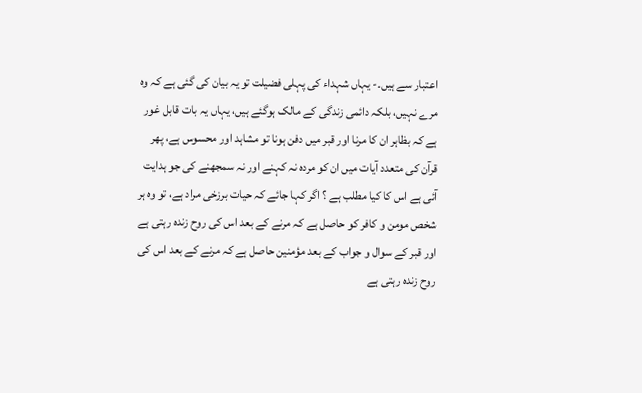اعتبار سے ہیں۔- یہاں شہداء کی پہلی فضیلت تو یہ بیان کی گئی ہے کہ وہ مرے نہیں، بلکہ دائمی زندگی کے مالک ہوگئے ہیں، یہاں یہ بات قابل غور ہے کہ بظاہر ان کا مرنا اور قبر میں دفن ہونا تو مشاہد اور محسوس ہے، پھر قرآن کی متعدد آیات میں ان کو مردہ نہ کہنے اور نہ سمجھنے کی جو ہدایت آئی ہے اس کا کیا مطلب ہے ؟ اگر کہا جائے کہ حیات برزخی مراد ہے، تو وہ ہر شخص مومن و کافر کو حاصل ہے کہ مرنے کے بعد اس کی روح زندہ رہتی ہے اور قبر کے سوال و جواب کے بعد مؤمنین حاصل ہے کہ مرنے کے بعد اس کی روح زندہ رہتی ہے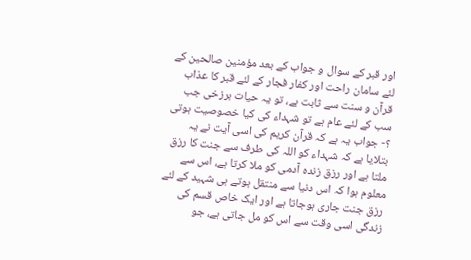اور قبر کے سوال و جواب کے بعد مؤمنین صالحین کے لئے سامان راحت اور کفار فجار کے لئے قبر کا عذاب قرآن و سنت سے ثابت ہے، تو یہ حیات برزخی جب سب کے لئے عام ہے تو شہداء کی کیا خصوصیت ہوتی ؟- جواب یہ ہے کہ قرآن کریم کی اسی آیت نے یہ بتلایا ہے کہ شہداء کو اللہ کی طرف سے جنت کا رزق ملتا ہے اور رزق زندہ آدمی کو ملا کرتا ہے، اس سے معلوم ہوا کہ اس دنیا سے منتقل ہوتے ہی شہید کے لئے رزق جنت جاری ہوجاتا ہے اور ایک خاص قسم کی زندگی اسی وقت سے اس کو مل جاتی ہے، جو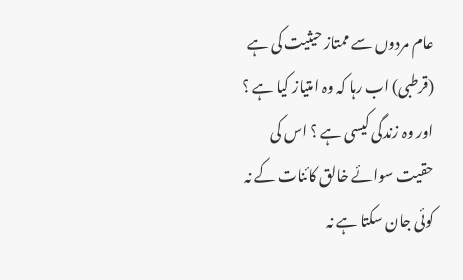عام مردوں سے ممتاز حیثیت کی ہے (قرطبی) اب رہا کہ وہ امتیاز کیا ہے ؟ اور وہ زندگی کیسی ہے ؟ اس کی حقیت سوائے خالق کائنات کے نہ کوئی جان سکتا ہے نہ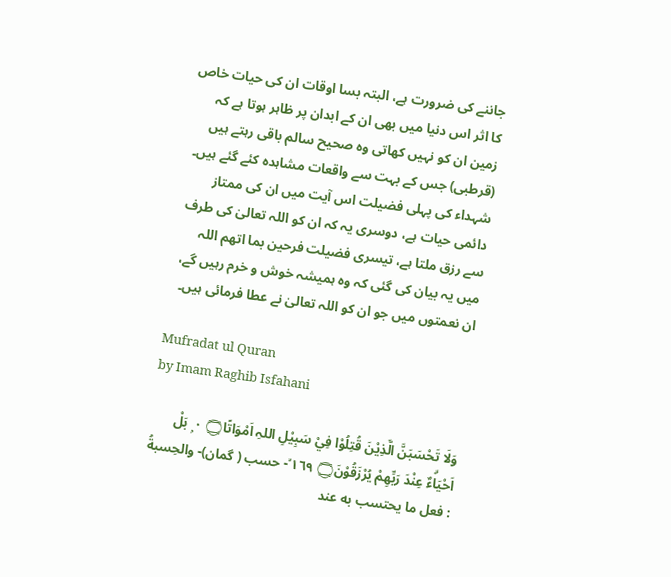جاننے کی ضرورت ہے، البتہ بسا اوقات ان کی حیات خاص کا اثر اس دنیا میں بھی ان کے ابدان پر ظاہر ہوتا ہے کہ زمین ان کو نہیں کھاتی وہ صحیح سالم باقی رہتے ہیں (قرطبی) جس کے بہت سے واقعات مشاہدہ کئے گئے ہیں۔ شہداء کی پہلی فضیلت اس آیت میں ان کی ممتاز دائمی حیات ہے، دوسری یہ کہ ان کو اللہ تعالیٰ کی طرف سے رزق ملتا ہے، تیسری فضیلت فرحین بما اتھم اللہ میں یہ بیان کی گئی کہ وہ ہمیشہ خوش و خرم رہیں گے، ان نعمتوں میں جو ان کو اللہ تعالیٰ نے عطا فرمائی ہیں۔

Mufradat ul Quran
by Imam Raghib Isfahani

وَلَا تَحْسَبَنَّ الَّذِيْنَ قُتِلُوْا فِيْ سَبِيْلِ اللہِ اَمْوَاتًا۝ ٠ ۭ بَلْ اَحْيَاۗءٌ عِنْدَ رَبِّھِمْ يُرْزَقُوْنَ۝ ١٦٩ ۙ- حسب ( گمان)- والحِسبةُ : فعل ما يحتسب به عند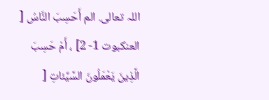اللہ تعالی. الم أَحَسِبَ النَّاسُ [ العنکبوت 1- 2] ، أَمْ حَسِبَ الَّذِينَ يَعْمَلُونَ السَّيِّئاتِ [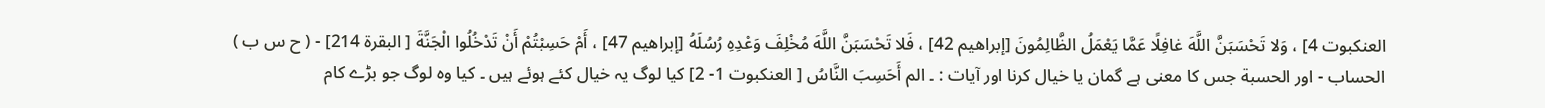العنکبوت 4] ، وَلا تَحْسَبَنَّ اللَّهَ غافِلًا عَمَّا يَعْمَلُ الظَّالِمُونَ [إبراهيم 42] ، فَلا تَحْسَبَنَّ اللَّهَ مُخْلِفَ وَعْدِهِ رُسُلَهُ [إبراهيم 47] ، أَمْ حَسِبْتُمْ أَنْ تَدْخُلُوا الْجَنَّةَ [ البقرة 214] - ( ح س ب ) الحساب - اور الحسبة جس کا معنی ہے گمان یا خیال کرنا اور آیات : ۔ الم أَحَسِبَ النَّاسُ [ العنکبوت 1- 2] کیا لوگ یہ خیال کئے ہوئے ہیں ۔ کیا وہ لوگ جو بڑے کام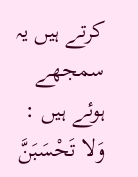کرتے ہیں یہ سمجھے ہوئے ہیں : وَلا تَحْسَبَنَّ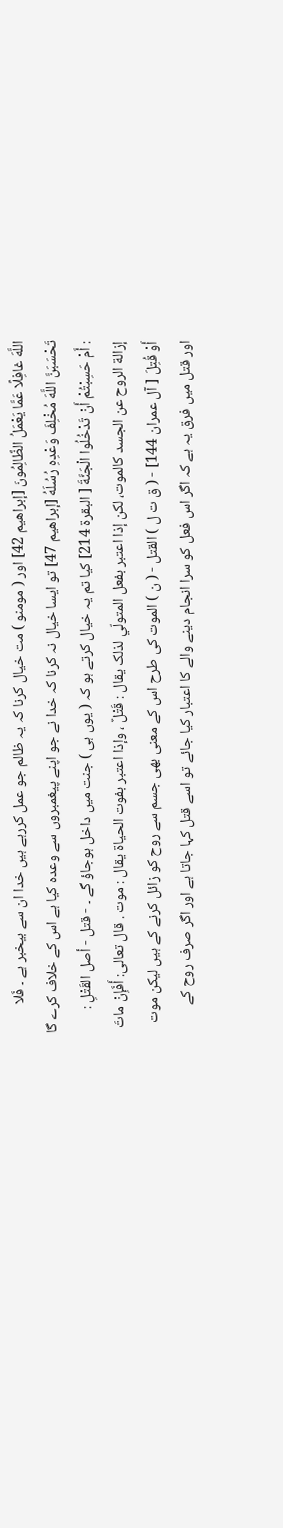اللَّهَ غافِلًا عَمَّا يَعْمَلُ الظَّالِمُونَ [إبراهيم 42] اور ( مومنو ) مت خیال کرنا کہ یہ ظالم جو عمل کررہے ہیں خدا ان سے بیخبر ہے ۔ فَلا تَحْسَبَنَّ اللَّهَ مُخْلِفَ وَعْدِهِ رُسُلَهُ [إبراهيم 47] تو ایسا خیال نہ کرنا کہ خدا نے جو اپنے پیغمبروں سے وعدہ کیا ہے اس کے خلاف کرے گا : أَمْ حَسِبْتُمْ أَنْ تَدْخُلُوا الْجَنَّةَ [ البقرة 214] کیا تم یہ خیال کرتے ہو کہ ( یوں ہی ) جنت میں داخل ہوجاؤ گے ۔ - قتل - أصل القَتْلِ : إزالة الروح عن الجسد کالموت، لکن إذا اعتبر بفعل المتولّي لذلک يقال : قَتْلٌ ، وإذا اعتبر بفوت الحیاة يقال : موت . قال تعالی: أَفَإِنْ ماتَ أَوْ قُتِلَ [ آل عمران 144] - ( ق ت ل ) القتل - ( ن ) الموت کی طرح اس کے معنی بھی جسم سے روح کو زائل کرنے کے ہیں لیکن موت اور قتل میں فرق یہ ہے کہ اگر اس فعل کو سرا انجام دینے والے کا اعتبار کیا جائے تو اسے قتل کہا جاتا ہے اور اگر صرف روح کے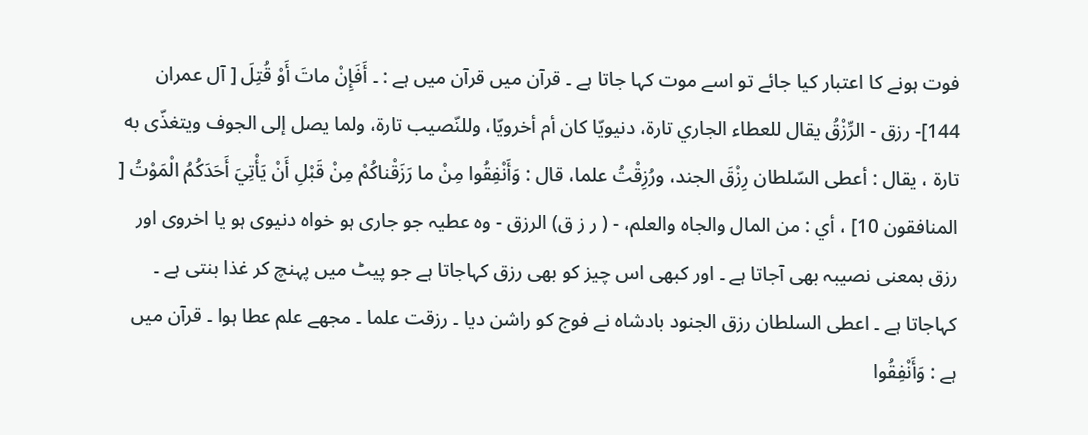فوت ہونے کا اعتبار کیا جائے تو اسے موت کہا جاتا ہے ۔ قرآن میں قرآن میں ہے : ۔ أَفَإِنْ ماتَ أَوْ قُتِلَ [ آل عمران 144]- رزق - الرِّزْقُ يقال للعطاء الجاري تارة، دنیويّا کان أم أخرويّا، وللنّصيب تارة، ولما يصل إلى الجوف ويتغذّى به تارة ، يقال : أعطی السّلطان رِزْقَ الجند، ورُزِقْتُ علما، قال : وَأَنْفِقُوا مِنْ ما رَزَقْناكُمْ مِنْ قَبْلِ أَنْ يَأْتِيَ أَحَدَكُمُ الْمَوْتُ [ المنافقون 10] ، أي : من المال والجاه والعلم، - ( ر ز ق) الرزق - وہ عطیہ جو جاری ہو خواہ دنیوی ہو یا اخروی اور رزق بمعنی نصیبہ بھی آجاتا ہے ۔ اور کبھی اس چیز کو بھی رزق کہاجاتا ہے جو پیٹ میں پہنچ کر غذا بنتی ہے ۔ کہاجاتا ہے ۔ اعطی السلطان رزق الجنود بادشاہ نے فوج کو راشن دیا ۔ رزقت علما ۔ مجھے علم عطا ہوا ۔ قرآن میں ہے : وَأَنْفِقُوا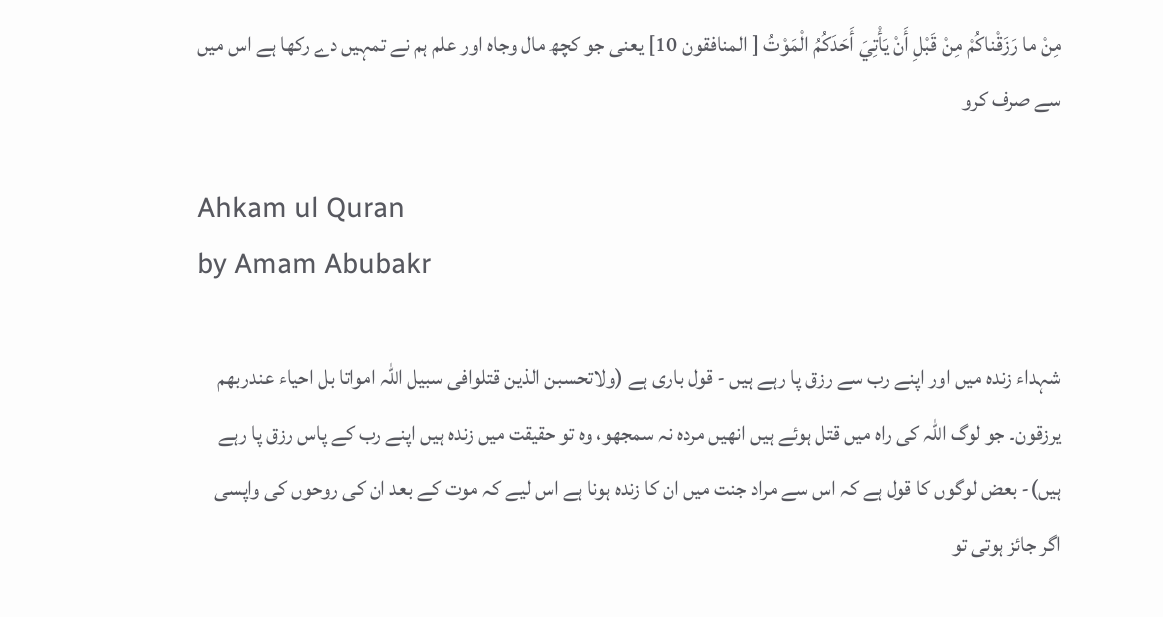مِنْ ما رَزَقْناكُمْ مِنْ قَبْلِ أَنْ يَأْتِيَ أَحَدَكُمُ الْمَوْتُ [ المنافقون 10] یعنی جو کچھ مال وجاہ اور علم ہم نے تمہیں دے رکھا ہے اس میں سے صرف کرو

Ahkam ul Quran
by Amam Abubakr

شہداء زندہ میں اور اپنے رب سے رزق پا رہے ہیں - قول باری ہے (ولاتحسبن الذین قتلوافی سبیل اللہ امواتا بل احیاء عندربھم یرزقون۔ جو لوگ اللہ کی راہ میں قتل ہوئے ہیں انھیں مردہ نہ سمجھو، وہ تو حقیقت میں زندہ ہیں اپنے رب کے پاس رزق پا رہے ہیں)- بعض لوگوں کا قول ہے کہ اس سے مراد جنت میں ان کا زندہ ہونا ہے اس لیے کہ موت کے بعد ان کی روحوں کی واپسی اگر جائز ہوتی تو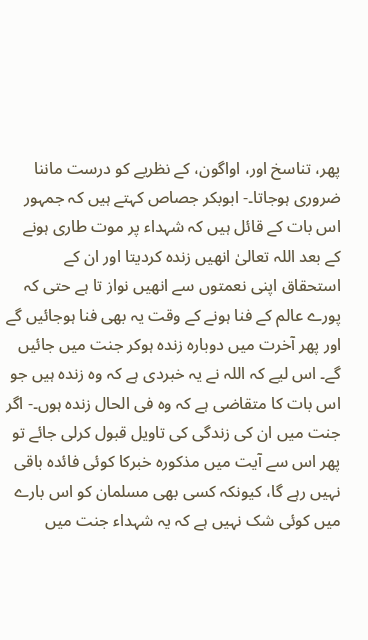پھر، تناسخ اور، اواگون، کے نظریے کو درست ماننا ضروری ہوجاتا۔- ابوبکر جصاص کہتے ہیں کہ جمہور اس بات کے قائل ہیں کہ شہداء پر موت طاری ہونے کے بعد اللہ تعالیٰ انھیں زندہ کردیتا اور ان کے استحقاق اپنی نعمتوں سے انھیں نواز تا ہے حتی کہ پورے عالم کے فنا ہونے کے وقت یہ بھی فنا ہوجائیں گے اور پھر آخرت میں دوبارہ زندہ ہوکر جنت میں جائیں گے۔ اس لیے کہ اللہ نے یہ خبردی ہے کہ وہ زندہ ہیں جو اس بات کا متقاضی ہے کہ وہ فی الحال زندہ ہوں۔- اگر جنت میں ان کی زندگی کی تاویل قبول کرلی جائے تو پھر اس سے آیت میں مذکورہ خبرکا کوئی فائدہ باقی نہیں رہے گا، کیونکہ کسی بھی مسلمان کو اس بارے میں کوئی شک نہیں ہے کہ یہ شہداء جنت میں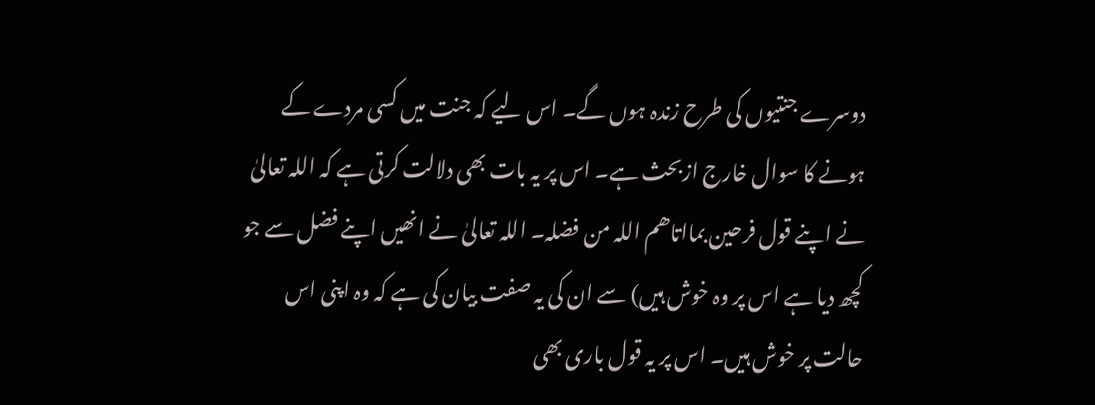دوسرے جنتیوں کی طرح زندہ ہوں گے۔ اس لیے کہ جنت میں کسی مردے کے ہونے کا سوال خارج ازبحث ہے۔ اس پر یہ بات بھی دلالت کرتی ہے کہ اللہ تعالیٰ نے اپنے قول فرحین بمااتاھم اللہ من فضلہ۔ اللہ تعالیٰ نے انھیں اپنے فضل سے جو کچھ دیا ہے اس پر وہ خوش ہیں) سے ان کی یہ صفت بیان کی ہے کہ وہ اپنی اس حالت پر خوش ہیں۔ اس پر یہ قول باری بھی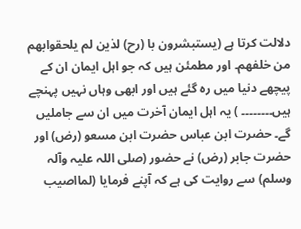دلالت کرتا ہے (یستبشرون با (رح) لذین لم یلحقوابھم من خلفھم۔ اور مطمئن ہیں کہ جو اہل ایمان ان کے پیچھے دنیا میں رہ گئے ہیں اور ابھی وہاں نہیں پہنچے ہیں۔۔۔۔۔۔۔۔ ) یہ اہل ایمان آخرت میں ان سے جاملیں گے۔ حضرت ابن عباس حضرت ابن مسعو (رض) اور حضرت جابر (رض) نے حضور (صلی اللہ علیہ وآلہ وسلم) سے روایت کی ہے کہ آپنے فرمایا (لمااصیب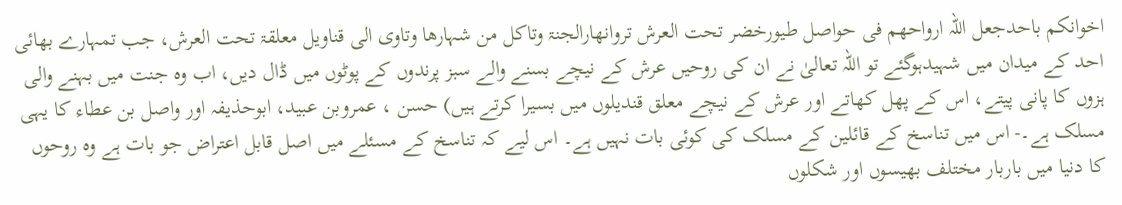اخوانکم باحدجعل اللہ ارواحھم فی حواصل طیورخضر تحت العرش تروانھارالجنۃ وتاکل من شہارھا وتاوی الی قناویل معلقۃ تحت العرش، جب تمہارے بھائی احد کے میدان میں شہیدہوگئے تو اللہ تعالیٰ نے ان کی روحیں عرش کے نیچے بسنے والے سبز پرندوں کے پوٹوں میں ڈال دیں، اب وہ جنت میں بہنے والی ہزوں کا پانی پیتے، اس کے پھل کھاتے اور عرش کے نیچے معلق قندیلوں میں بسیرا کرتے ہیں) حسن ، عمروبن عبید، ابوحذیفہ اور واصل بن عطاء کا یہی مسلک ہے۔- اس میں تناسخ کے قائلین کے مسلک کی کوئی بات نہیں ہے۔ اس لیے کہ تناسخ کے مسئلے میں اصل قابل اعتراض جو بات ہے وہ روحوں کا دنیا میں باربار مختلف بھیسوں اور شکلوں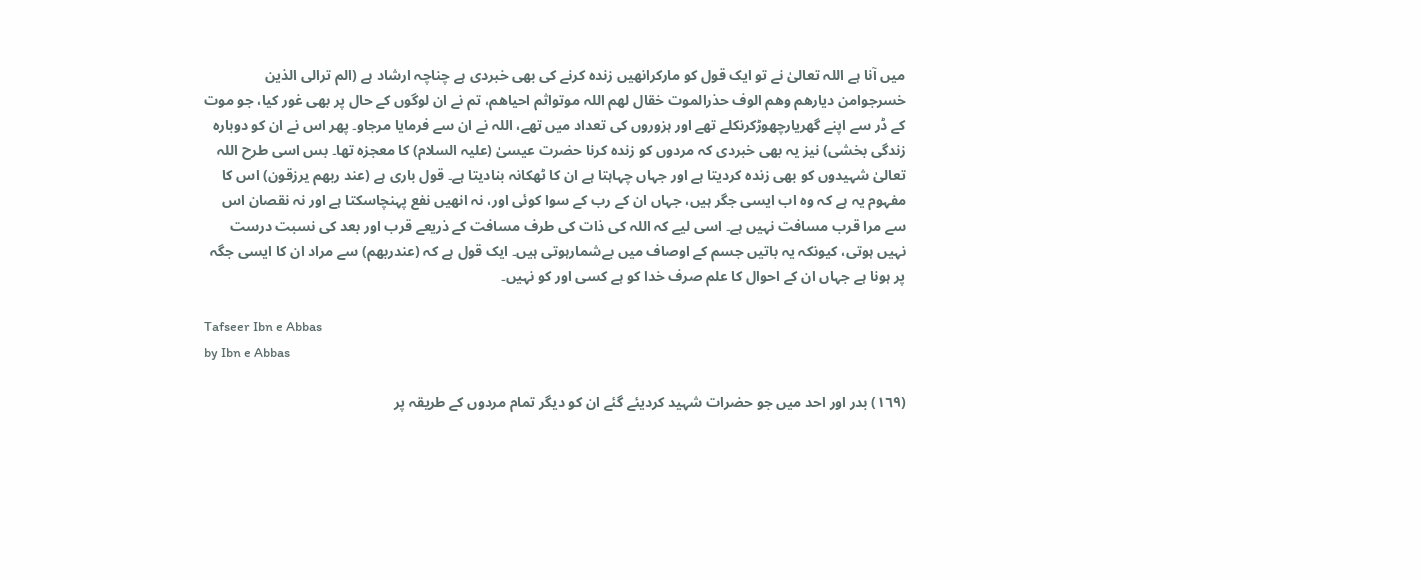میں آنا ہے اللہ تعالیٰ نے تو ایک قول کو مارکرانھیں زندہ کرنے کی بھی خبردی ہے چناچہ ارشاد ہے (الم ترالی الذین خسرجوامن دیارھم وھم الوف حذرالموت خقال لھم اللہ موتواثم احیاھم، تم نے ان لوگوں کے حال پر بھی غور کیا، جو موت کے ڈر سے اپنے گھریارچھوڑکرنکلے تھے اور ہزوروں کی تعداد میں تھے، اللہ نے ان سے فرمایا مرجاو۔ پھر اس نے ان کو دوبارہ زندگی بخشی) نیز یہ بھی خبردی کہ مردوں کو زندہ کرنا حضرت عیسیٰ (علیہ السلام) کا معجزہ تھا۔ بس اسی طرح اللہ تعالیٰ شہیدوں کو بھی زندہ کردیتا ہے اور جہاں چہاہتا ہے ان کا ٹھکانہ بنادیتا ہے۔ قول باری ہے (عند ربھم یرزقون) اس کا مفہوم یہ ہے کہ وہ اب ایسی جگر ہیں، جہاں ان کے رب کے سوا کوئی اور، نہ انھیں نفع پہنچاسکتا ہے اور نہ نقصان اس سے مرا قرب مسافت نہیں ہے۔ اسی لیے کہ اللہ کی ذات کی طرف مسافت کے ذریعے قرب اور بعد کی نسبت درست نہیں ہوتی، کیونکہ یہ باتیں جسم کے اوصاف میں بےشمارہوتی ہیں۔ ایک قول ہے کہ (عندربھم) سے مراد ان کا ایسی جگہ پر ہونا ہے جہاں ان کے احوال کا علم صرف خدا کو ہے کسی اور کو نہیں۔

Tafseer Ibn e Abbas
by Ibn e Abbas

(١٦٩) بدر اور احد میں جو حضرات شہید کردیئے گئے ان کو دیگر تمام مردوں کے طریقہ پر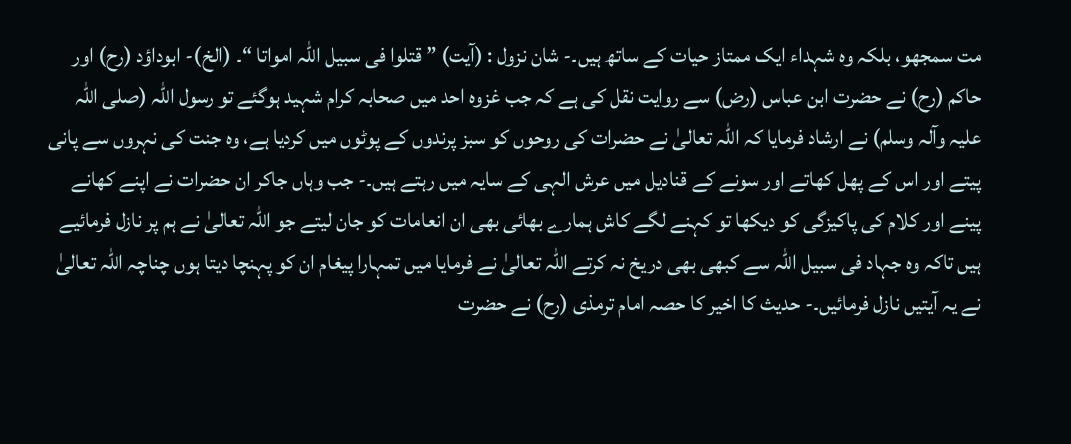مت سمجھو، بلکہ وہ شہداء ایک ممتاز حیات کے ساتھ ہیں۔- شان نزول : (آیت) ” قتلوا فی سبیل اللہ امواتا “۔ (الخ)- ابوداؤد (رح) اور حاکم (رح) نے حضرت ابن عباس (رض) سے روایت نقل کی ہے کہ جب غزوہ احد میں صحابہ کرام شہید ہوگئے تو رسول اللہ (صلی اللہ علیہ وآلہ وسلم) نے ارشاد فرمایا کہ اللہ تعالیٰ نے حضرات کی روحوں کو سبز پرندوں کے پوٹوں میں کردیا ہے، وہ جنت کی نہروں سے پانی پیتے اور اس کے پھل کھاتے اور سونے کے قنادیل میں عرش الہی کے سایہ میں رہتے ہیں۔- جب وہاں جاکر ان حضرات نے اپنے کھانے پینے اور کلام کی پاکیزگی کو دیکھا تو کہنے لگے کاش ہمارے بھائی بھی ان انعامات کو جان لیتے جو اللہ تعالیٰ نے ہم پر نازل فرمائیے ہیں تاکہ وہ جہاد فی سبیل اللہ سے کبھی بھی دریخ نہ کرتے اللہ تعالیٰ نے فرمایا میں تمہارا پیغام ان کو پہنچا دیتا ہوں چناچہ اللہ تعالیٰ نے یہ آیتیں نازل فرمائیں۔- حدیث کا اخیر کا حصہ امام ترمذی (رح) نے حضرت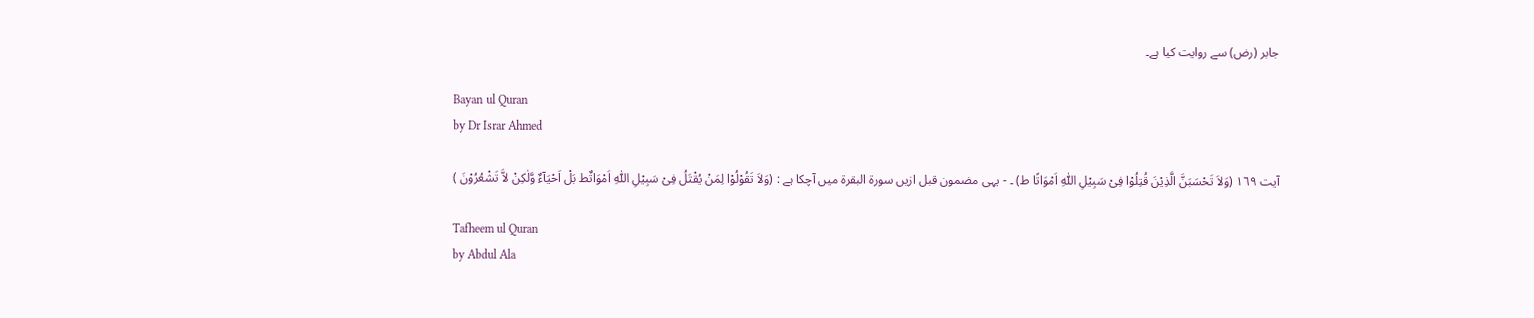جابر (رض) سے روایت کیا ہے۔

Bayan ul Quran
by Dr Israr Ahmed

آیت ١٦٩ (وَلاَ تَحْسَبَنَّ الَّذِیْنَ قُتِلُوْا فِیْ سَبِیْلِ اللّٰہِ اَمْوَاتًا ط) ۔ - یہی مضمون قبل ازیں سورة البقرۃ میں آچکا ہے : (وَلاَ تَقُوْلُوْا لِمَنْ یُقْتَلُ فِیْ سَبِیْلِ اللّٰہِ اَمْوَاتٌط بَلْ اَحْیَآءٌ وَّلٰکِنْ لاَّ تَشْعُرُوْنَ )

Tafheem ul Quran
by Abdul Ala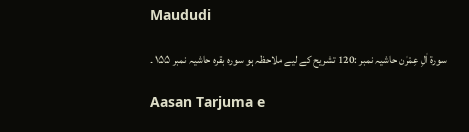Maududi

سورة اٰلِ عِمْرٰن حاشیہ نمبر :120 تشریح کے لیے ملاحظہ ہو سورہ بقرہ حاشیہ نمبر ١۵۵ ۔

Aasan Tarjuma e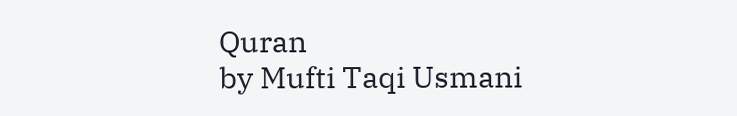Quran
by Mufti Taqi Usmani